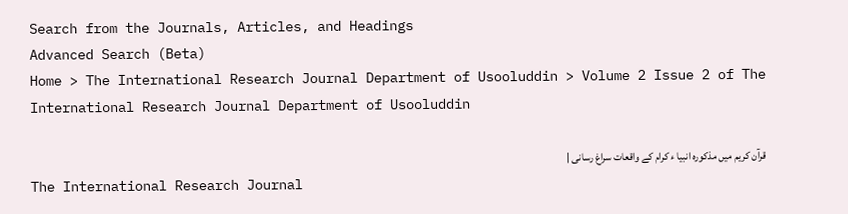Search from the Journals, Articles, and Headings
Advanced Search (Beta)
Home > The International Research Journal Department of Usooluddin > Volume 2 Issue 2 of The International Research Journal Department of Usooluddin

قرآن کریم میں مذکورہ انبیا ء کرام کے واقعات سراغ رسانی |
The International Research Journal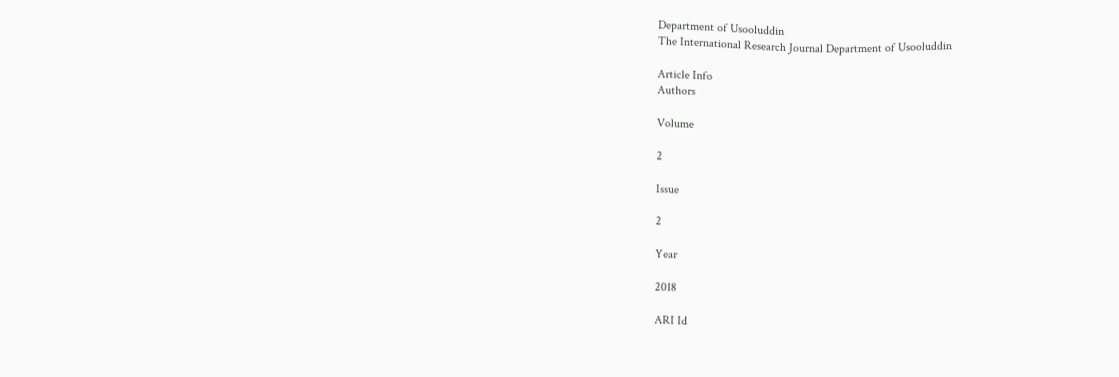Department of Usooluddin
The International Research Journal Department of Usooluddin

Article Info
Authors

Volume

2

Issue

2

Year

2018

ARI Id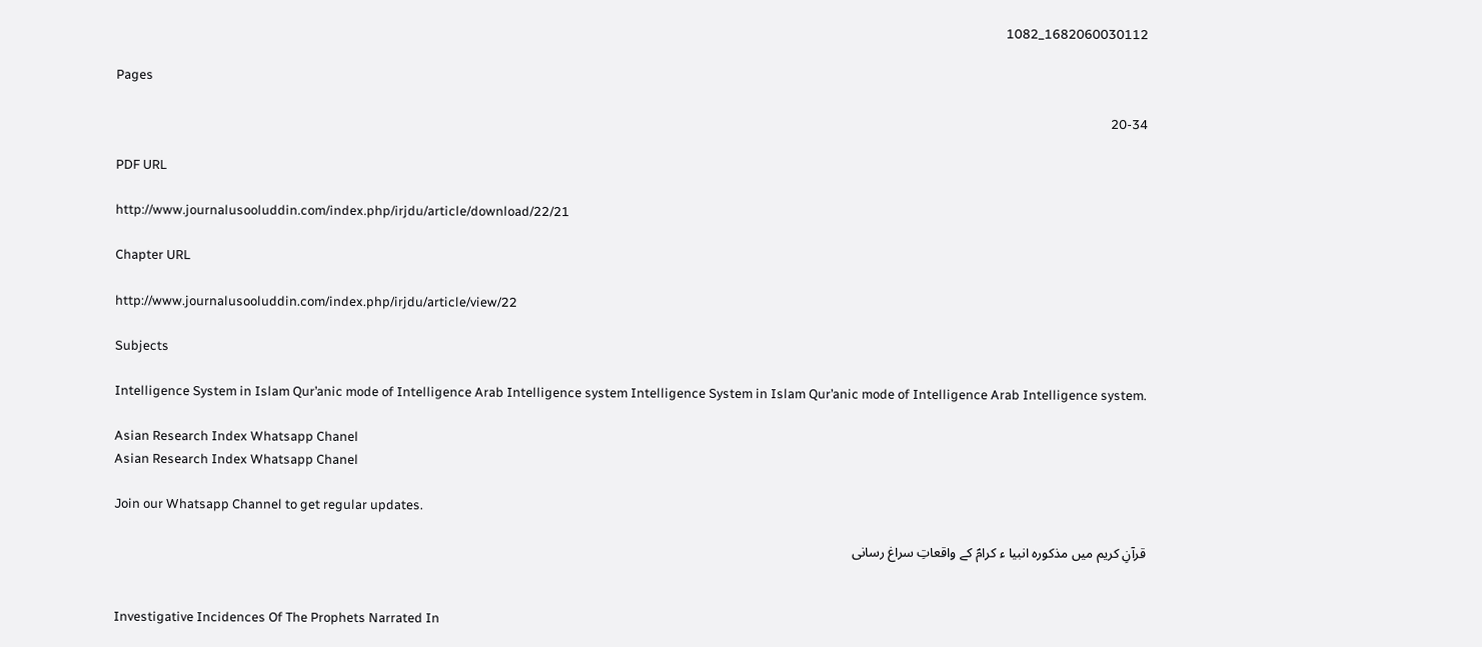1682060030112_1082

Pages

20-34

PDF URL

http://www.journalusooluddin.com/index.php/irjdu/article/download/22/21

Chapter URL

http://www.journalusooluddin.com/index.php/irjdu/article/view/22

Subjects

Intelligence System in Islam Qur’anic mode of Intelligence Arab Intelligence system Intelligence System in Islam Qur’anic mode of Intelligence Arab Intelligence system.

Asian Research Index Whatsapp Chanel
Asian Research Index Whatsapp Chanel

Join our Whatsapp Channel to get regular updates.

قرآنِ کریم میں مذکورہ انبیا ء کرامؑ کے واقعاتِ سراغ رسانی


Investigative Incidences Of The Prophets Narrated In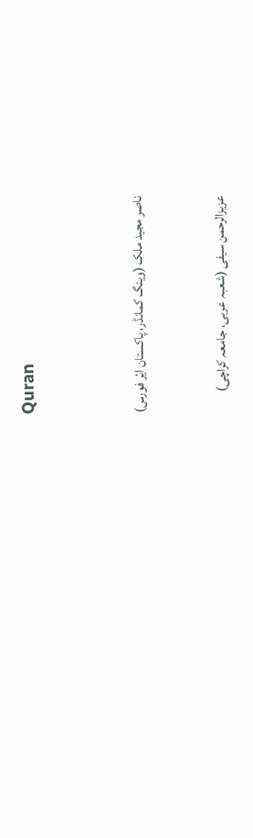Quran



ناصر مجید ملک (وینگ کمانڈر، پاکستان ایٔر فورس)


عزيزالرحمن سيفى (شعبہ عربی، جامعہ كراچی)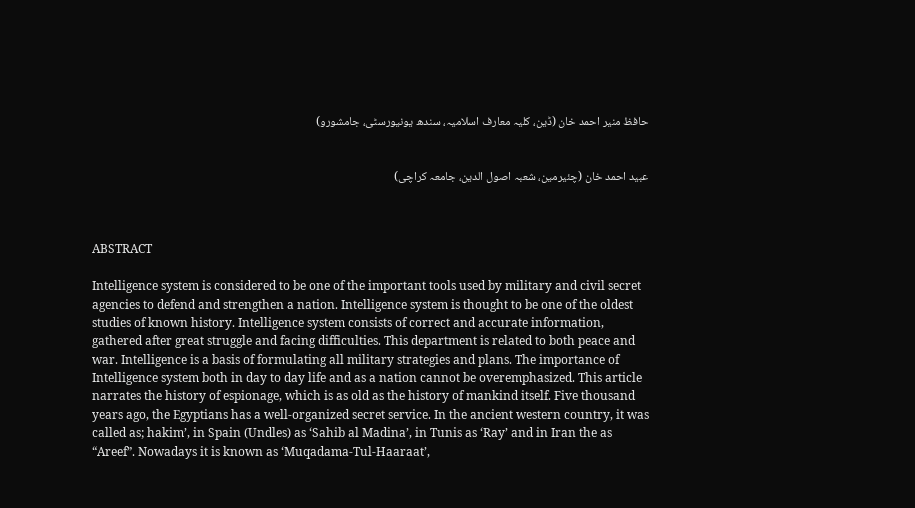حافظ منیر احمد خان (ڈین، كليہ معارف اسلاميہ، سندھ يونيورسٹی، جامشورو)


عبید احمد خان (چئيرمين، شعبہ اصول الدين، جامعہ كراچی)



ABSTRACT

Intelligence system is considered to be one of the important tools used by military and civil secret agencies to defend and strengthen a nation. Intelligence system is thought to be one of the oldest studies of known history. Intelligence system consists of correct and accurate information, gathered after great struggle and facing difficulties. This department is related to both peace and war. Intelligence is a basis of formulating all military strategies and plans. The importance of Intelligence system both in day to day life and as a nation cannot be overemphasized. This article narrates the history of espionage, which is as old as the history of mankind itself. Five thousand years ago, the Egyptians has a well-organized secret service. In the ancient western country, it was called as; hakim’, in Spain (Undles) as ‘Sahib al Madina’, in Tunis as ‘Ray’ and in Iran the as “Areef”. Nowadays it is known as ‘Muqadama-Tul-Haaraat’,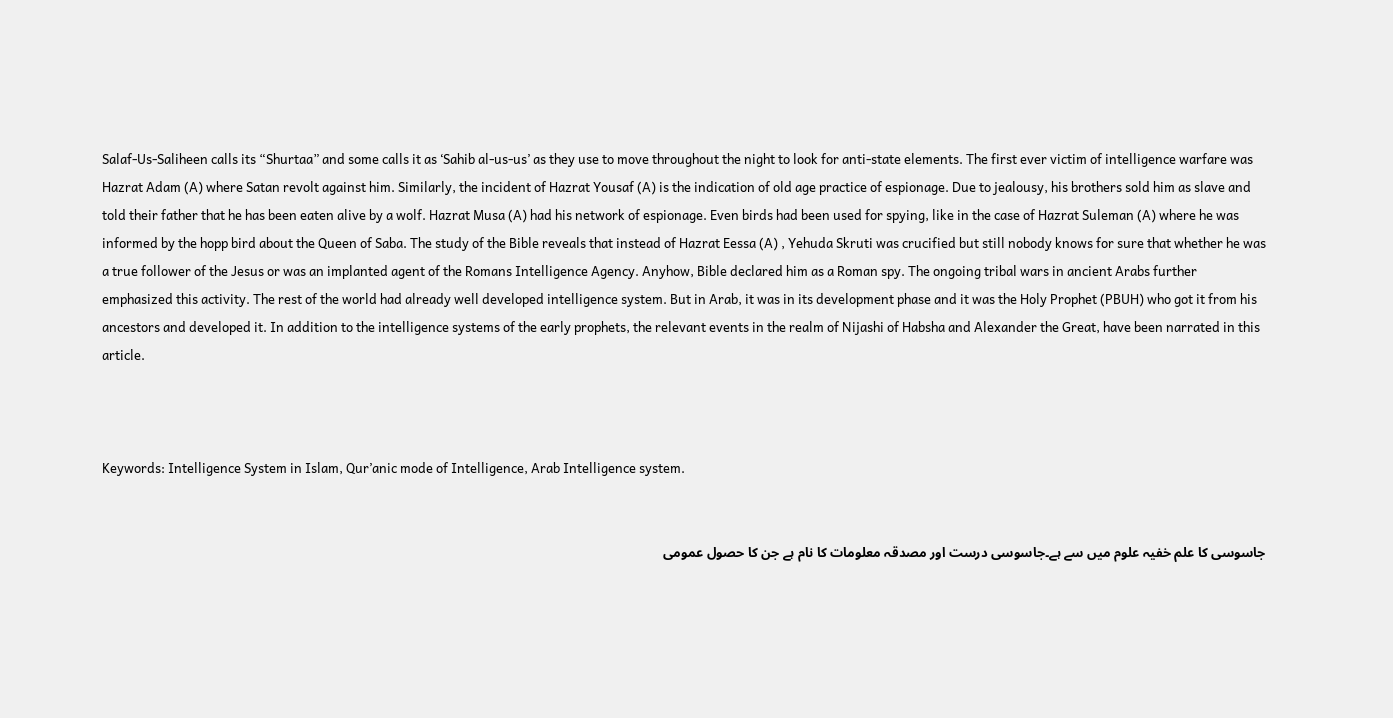Salaf-Us-Saliheen calls its “Shurtaa” and some calls it as ‘Sahib al-us-us’ as they use to move throughout the night to look for anti-state elements. The first ever victim of intelligence warfare was Hazrat Adam (A) where Satan revolt against him. Similarly, the incident of Hazrat Yousaf (A) is the indication of old age practice of espionage. Due to jealousy, his brothers sold him as slave and told their father that he has been eaten alive by a wolf. Hazrat Musa (A) had his network of espionage. Even birds had been used for spying, like in the case of Hazrat Suleman (A) where he was informed by the hopp bird about the Queen of Saba. The study of the Bible reveals that instead of Hazrat Eessa (A) , Yehuda Skruti was crucified but still nobody knows for sure that whether he was a true follower of the Jesus or was an implanted agent of the Romans Intelligence Agency. Anyhow, Bible declared him as a Roman spy. The ongoing tribal wars in ancient Arabs further emphasized this activity. The rest of the world had already well developed intelligence system. But in Arab, it was in its development phase and it was the Holy Prophet (PBUH) who got it from his ancestors and developed it. In addition to the intelligence systems of the early prophets, the relevant events in the realm of Nijashi of Habsha and Alexander the Great, have been narrated in this article.



Keywords: Intelligence System in Islam, Qur’anic mode of Intelligence, Arab Intelligence system.


جاسوسی کا علم خفیہ علوم میں سے ہے۔جاسوسی درست اور مصدقہ معلومات کا نام ہے جن کا حصول عمومی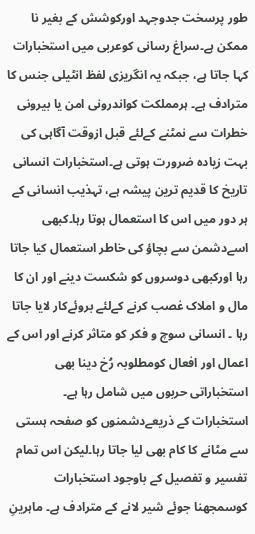طور پرسخت جدوجہد اورکوشش کے بغیر نا ممکن ہے۔سراغ رسانی کوعربی میں استخبارات کہا جاتا ہے، جبکہ یہ انگریزی لفظ انٹیلی جنس کا مترادف ہے۔ ہرمملکت کواندرونی امن یا بیرونی خطرات سے نمٹنے کےلئے قبل ازوقت آگاہی کی بہت زیادہ ضرورت ہوتی ہے۔استخبارات انسانی تاریخ کا قدیم ترین پیشہ ہے، تہذیب انسانی کے ہر دور میں اس کا استعمال ہوتا رہا۔کبھی اسےدشمن سے بچاؤ کی خاطر استعمال کیا جاتا رہا اورکبھی دوسروں کو شکست دینے اور ان کا مال و املاک غصب کرنے کےلئے بروئےکار لایا جاتا رہا ۔ انسانی سوچ و فکر کو متاثر کرنے اور اس کے اعمال اور افعال کومطلوبہ رُخ دینا بھی استخباراتی حربوں میں شامل رہا ہے۔ استخبارات کے ذریعےدشمنوں کو صفحہ ہستی سے مٹانے کا کام بھی لیا جاتا رہا۔لیکن اس تمام تفسیر و تفصیل کے باوجود استخبارات کوسمجھنا جوئے شیر لانے کے مترادف ہے۔ ماہرینِ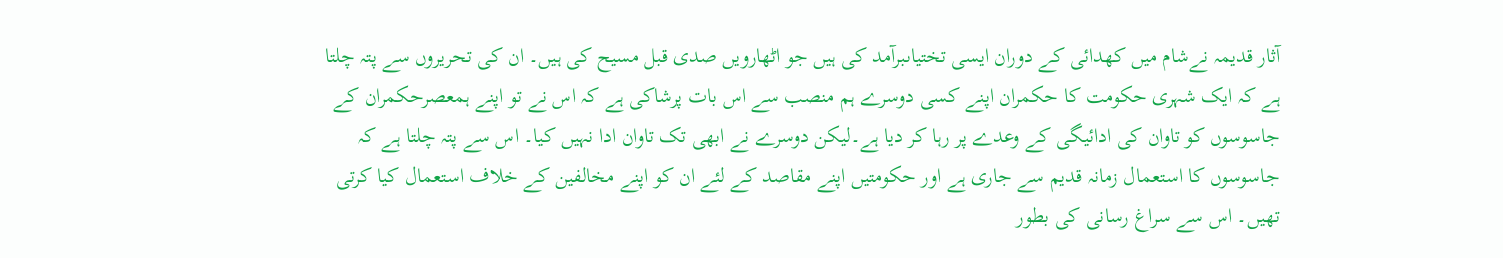آثار قدیمہ نےشام میں کھدائی کے دوران ایسی تختیاںبرآمد کی ہیں جو اٹھارویں صدی قبل مسیح کی ہیں۔ ان کی تحریروں سے پتہ چلتا ہے کہ ایک شہری حکومت کا حکمران اپنے کسی دوسرے ہم منصب سے اس بات پرشاکی ہے کہ اس نے تو اپنے ہمعصرحکمران کے جاسوسوں کو تاوان کی ادائیگی کے وعدے پر رہا کر دیا ہے۔لیکن دوسرے نے ابھی تک تاوان ادا نہیں کیا۔ اس سے پتہ چلتا ہے کہ جاسوسوں کا استعمال زمانہ قدیم سے جاری ہے اور حکومتیں اپنے مقاصد کے لئے ان کو اپنے مخالفین کے خلاف استعمال کیا کرتی تھیں۔ اس سے سراغ رسانی کی بطور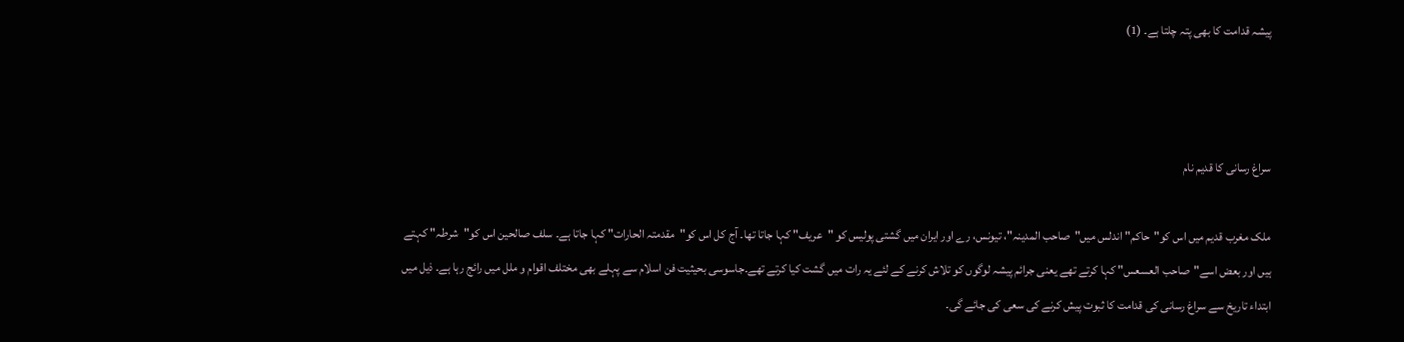پیشہ قدامت کا بھی پتہ چلتا ہے۔ (1)



سراغ رسانی کا قدیم نام

ملک مغرب قدیم میں اس کو"حاکم" اندلس میں"صاحب المدینہ"، تیونس، رے اور ایران میں گشتی پولیس کو "عریف" کہا جاتا تھا۔ آج کل اس کو"مقدمتہ الحارات" کہا جاتا ہے۔ سلف صالحین اس کو"شرطہ" کہتے ہیں اور بعض اسے"صاحب العسعس" کہا کرتے تھے یعنی جرائم پیشہ لوگوں کو تلاش کرنے کے لئے یہ رات میں گشت کیا کرتے تھے۔جاسوسی بحیثیت فن اسلام سے پہلے بھی مختلف اقوام و ملل میں رائج رہا ہے۔ ذیل میں ابتداء تاریخ سے سراغ رسانی کی قدامت کا ثبوت پیش کرنے کی سعی کی جائے گی۔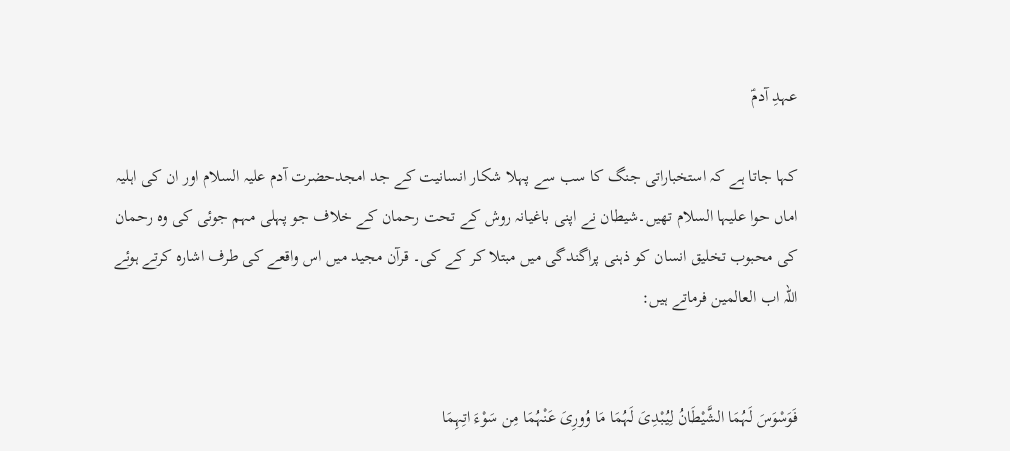عہدِ آدمؑ

کہا جاتا ہے کہ استخباراتی جنگ کا سب سے پہلا شکار انسانیت کے جد امجدحضرت آدم علیہ السلام اور ان کی اہلیہ اماں حوا علیہا السلام تھیں۔شیطان نے اپنی باغیانہ روش کے تحت رحمان کے خلاف جو پہلی مہم جوئی کی وہ رحمان کی محبوب تخلیق انسان کو ذہنی پراگندگی میں مبتلا کر کے کی۔ قرآن مجید میں اس واقعے کی طرف اشارہ کرتے ہوئے اللہ اب العالمین فرماتے ہیں:


فَوَسْوَسَ لَہُمَا الشَّیْطَانُ لِیُبْدِیَ لَہُمَا مَا وُورِیَ عَنْہُمَا مِن سَوْءَ اتِہِمَا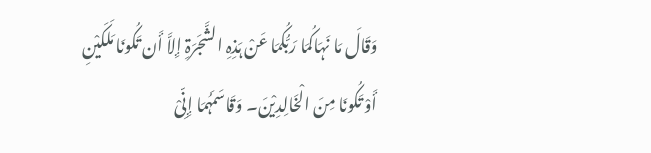وَقَالَ مَا نَہَاکُمَا رَبُّکُمَا عَنْ ہَذِہِ الشَّجَرَۃِ إِلاَّ أَن تَکُونَا مَلَکَیْنِ أَوْ تَکُونَا مِنَ الْخَالِدِیْنَ۔ وَقَاسَمَہُمَا إِنِّیْ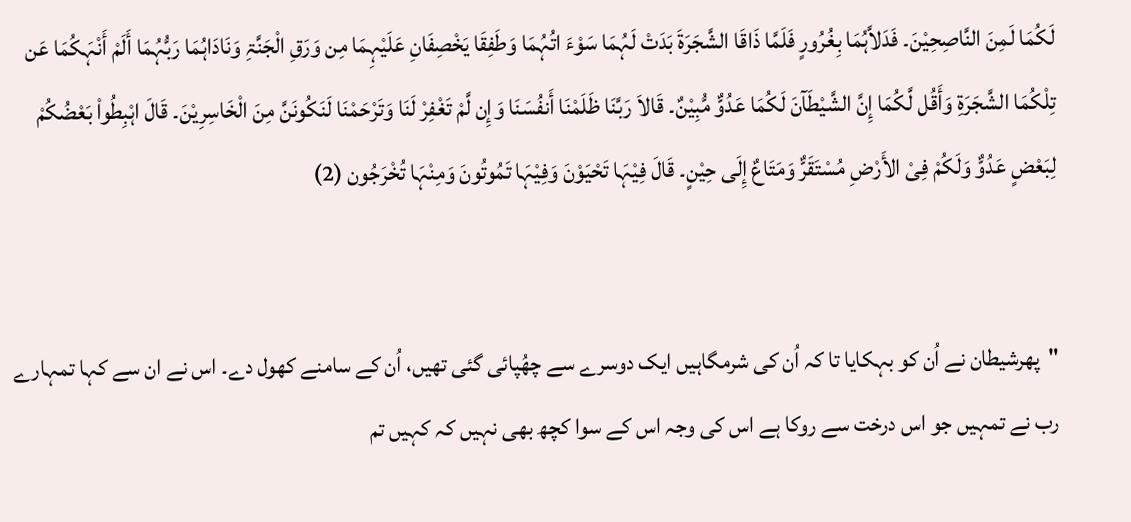لَکُمَا لَمِنَ النَّاصِحِیْنَ۔ فَدَلاَّہُمَا بِغُرُورٍ فَلَمَّا ذَاقَا الشَّجَرَۃَ بَدَتْ لَہُمَا سَوْءَ اتُہُمَا وَطَفِقَا یَخْصِفَانِ عَلَیْہِمَا مِن وَرَقِ الْجَنَّۃِ وَنَادَاہُمَا رَبُّہُمَا أَلَمْ أَنْہَکُمَا عَن تِلْکُمَا الشَّجَرَۃِ وَأَقُل لَّکُمَا إِنَّ الشَّیْطَآنَ لَکُمَا عَدُوٌّ مُّبِیْنٌ۔ قَالاَ رَبَّنَا ظَلَمْنَا أَنفُسَنَا وَإِن لَّمْ تَغْفِرْ لَنَا وَتَرْحَمْنَا لَنَکُونَنَّ مِنَ الْخَاسِرِیْنَ۔ قَالَ اہْبِطُواْ بَعْضُکُمْ لِبَعْضٍ عَدُوٌّ وَلَکُمْ فِیْ الأَرْضِ مُسْتَقَرٌّ وَمَتَاعٌ إِلَی حِیْنٍ۔ قَالَ فِیْہَا تَحْیَوْنَ وَفِیْہَا تَمُوتُونَ وَمِنْہَا تُخْرَجُون (2)


"پھرشیطان نے اُن کو بہکایا تا کہ اُن کی شرمگاہیں ایک دوسرے سے چھُپائی گئی تھیں، اُن کے سامنے کھول دے۔ اس نے ان سے کہا تمہارے رب نے تمہیں جو اس درخت سے روکا ہے اس کی وجہ اس کے سوا کچھ بھی نہیں کہ کہیں تم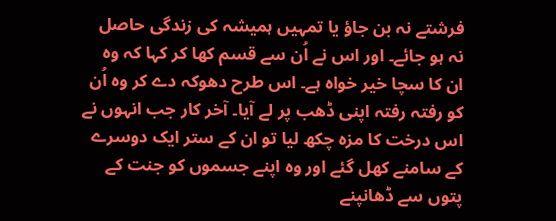فرشتے نہ بن جاؤ یا تمہیں ہمیشہ کی زندگی حاصل نہ ہو جائے۔ اور اس نے اُن سے قسم کھا کر کہا کہ وہ ان کا سچا خیر خواہ ہے۔ اس طرح دھوکہ دے کر وہ اُن کو رفتہ رفتہ اپنی ڈھب پر لے آیا۔ آخر کار جب انہوں نے اس درخت کا مزہ چکھ لیا تو ان کے ستر ایک دوسرے کے سامنے کھل گئے اور وہ اپنے جسموں کو جنت کے پتوں سے ڈھانپنے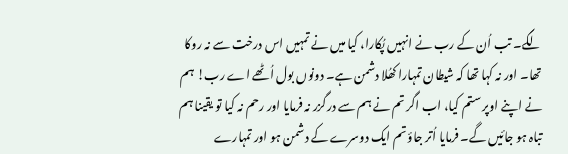لگے۔ تب اُن کے رب نے انہیں پُکارا، کیا میں نے تمہیں اس درخت سے نہ روکا تھا۔ اور نہ کہا تھا کہ شیطان تمہارا کھُلا دشمن ہے۔ دونوں بول اُٹھے اے رب! ہم نے اپنے اوپر ستم کیا، اب اگر تم نے ہم سے درگزر نہ فرمایا اور رحم نہ کیا تو یقینا ہم تباہ ہو جائیں گے۔ فرمایا اُتر جاؤ تم ایک دوسرے کے دشمن ہو اور تمہارے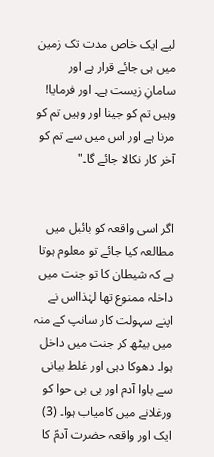لیے ایک خاص مدت تک زمین میں ہی جائے قرار ہے اور سامانِ زیست ہے۔ اور فرمایا! وہیں تم کو جینا اور وہیں تم کو مرنا ہے اور اس میں سے تم کو آخر کار نکالا جائے گا۔"


اگر اسی واقعہ کو بائبل میں مطالعہ کیا جائے تو معلوم ہوتا ہے کہ شیطان کا تو جنت میں داخلہ ممنوع تھا لہٰذااس نے اپنے سہولت کار سانپ کے منہ میں بیٹھ کر جنت میں داخل ہوا۔ دھوکا دہی اور غلط بیانی سے باوا آدم اور بی بی حوا کو ورغلانے میں کامیاب ہوا۔ (3) ایک اور واقعہ حضرت آدمؑ کا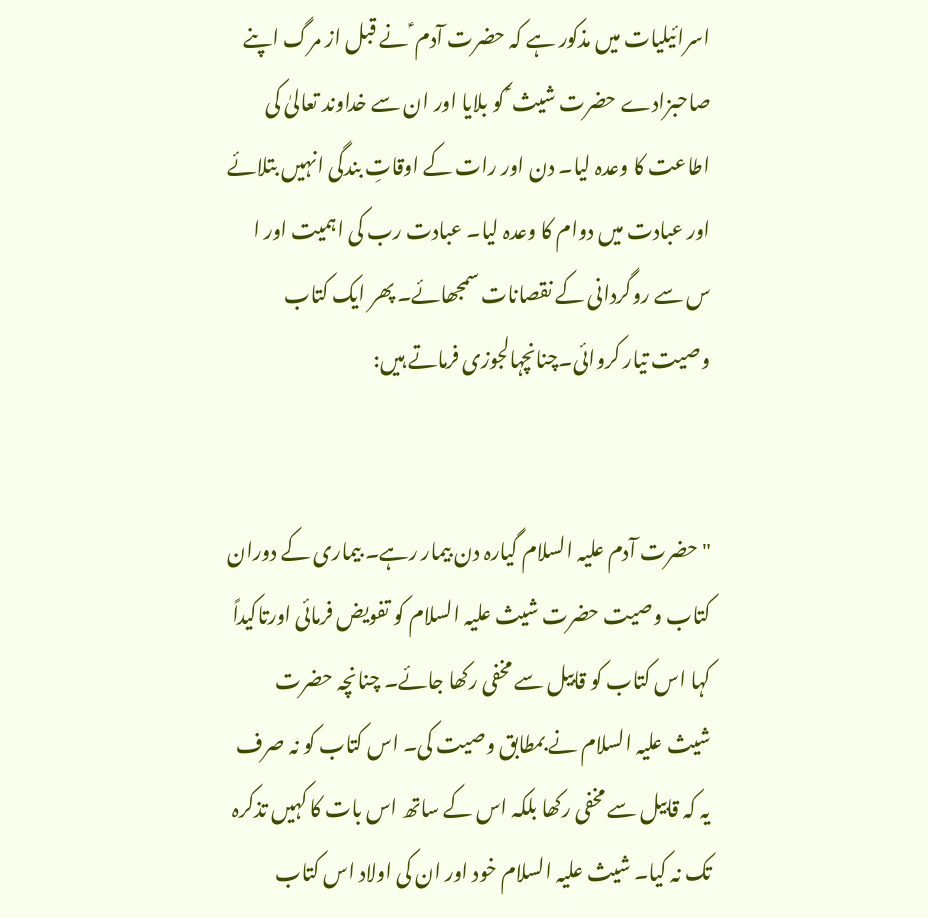اسرائیلیات میں مذکور ہے کہ حضرت آدم ؑ نے قبل از مرگ اپنے صاحبزادے حضرت شیث ؑ کو بلایا اور ان سے خداوند تعالیٰ کی اطاعت کا وعدہ لیا۔ دن اور رات کے اوقاتِ بندگی انہیں بتلائے اور عبادت میں دوام کا وعدہ لیا۔ عبادت رب کی اہمیت اور ا س سے روگردانی کے نقصانات سمجھائے۔ پھر ایک کتاب وصیت تیار کروائی۔چنانچہالجوزی فرماتے ہیں:


"حضرت آدم علیہ السلام گیارہ دن بیمار رہے۔ بیماری کے دوران کتاب وصیت حضرت شیث علیہ السلام کو تفویض فرمائی اورتاکیداً کہا اس کتاب کو قابیل سے مخفی رکھا جائے۔ چنانچہ حضرت شیث علیہ السلام نے بمطابق وصیت کی۔ اس کتاب کو نہ صرف یہ کہ قابیل سے مخفی رکھا بلکہ اس کے ساتھ اس بات کا کہیں تذکرہ تک نہ کیا۔ شیث علیہ السلام خود اور ان کی اولاد اس کتاب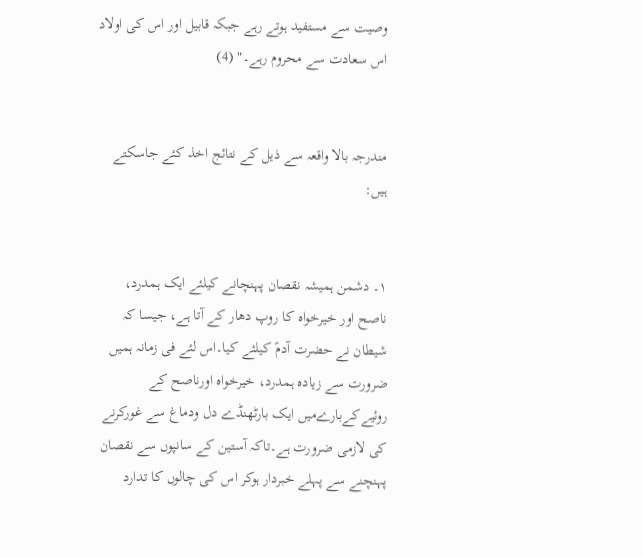وصیت سے مستفید ہوتے رہے جبکہ قابیل اور اس کی اولاد اس سعادت سے محروم رہے۔" (4)


مندرجہ بالا واقعہ سے ذیل کے نتائج اخذ کئے جاسکتے ہیں:


۱۔ دشمن ہمیشہ نقصان پہنچانے کیلئے ایک ہمدرد، ناصح اور خیرخواہ کا روپ دھار کے آتا ہے، جیسا کہ شیطان نے حضرت آدمؑ کیلئے کیا۔اس لئے فی زمانہ ہمیں ضرورت سے زیادہ ہمدرد، خیرخواہ اورناصح کے روئیےکےبارےمیں ایک بارٹھنڈے دل ودماغ سے غورکرنے کی لازمی ضرورت ہے۔تاکہ آستین کے سانپوں سے نقصان پہنچنے سے پہلے خبردار ہوکر اس کی چالوں کا تدارد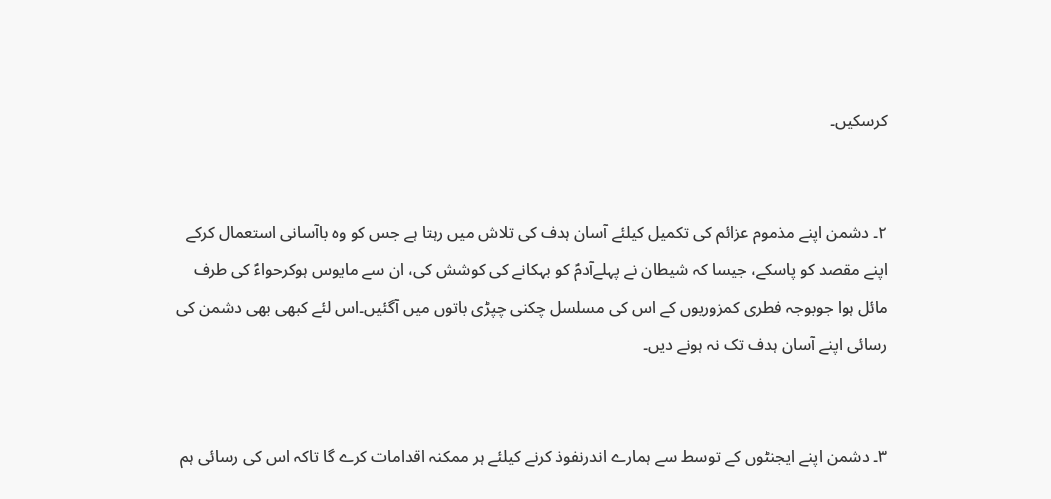کرسکیں۔


۲۔ دشمن اپنے مذموم عزائم کی تکمیل کیلئے آسان ہدف کی تلاش میں رہتا ہے جس کو وہ باآسانی استعمال کرکے اپنے مقصد کو پاسکے، جیسا کہ شیطان نے پہلےآدمؑ کو بہکانے کی کوشش کی، ان سے مایوس ہوکرحواءؑ کی طرف مائل ہوا جوبوجہ فطری کمزوریوں کے اس کی مسلسل چکنی چپڑی باتوں میں آگئیں۔اس لئے کبھی بھی دشمن کی رسائی اپنے آسان ہدف تک نہ ہونے دیں۔


۳۔ دشمن اپنے ایجنٹوں کے توسط سے ہمارے اندرنفوذ کرنے کیلئے ہر ممکنہ اقدامات کرے گا تاکہ اس کی رسائی ہم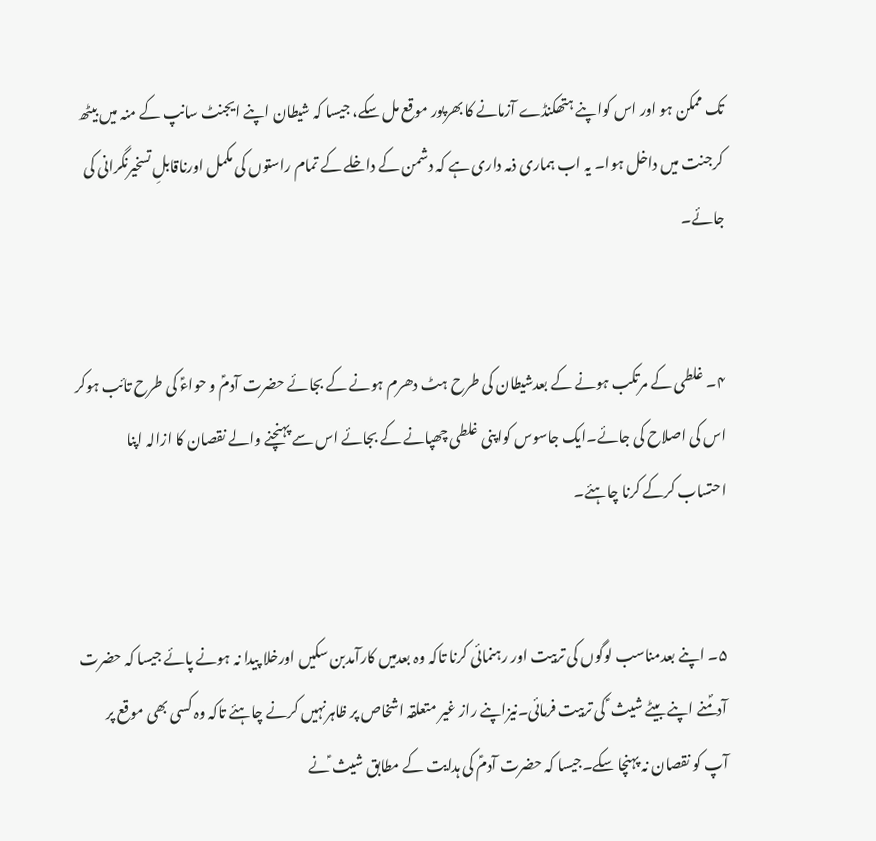تک ممکن ہو اور اس کواپنے ہتھکنڈے آزمانے کا بھرپور موقع مل سکے، جیسا کہ شیطان اپنے ایجنٹ سانپ کے منہ میں بیٹھ کرجنت میں داخل ہوا۔ یہ اب ہماری ذمہ داری ہے کہ دشمن کے داخلے کے تمام راستوں کی مکمل اورناقابلِ تسخیرنگرانی کی جائے۔


۴۔ غلطی کے مرتکب ہونے کے بعدشیطان کی طرح ہٹ دھرم ہونے کے بجائے حضرت آدمؑ و حواءؑ کی طرح تائب ہوکر اس کی اصلاح کی جائے۔ایک جاسوس کواپنی غلطی چھپانے کے بجائے اس سے پہنچنے والے نقصان کا ازالہ اپنا احتساب کرکے کرنا چاہئے۔


۵۔ اپنے بعدمناسب لوگوں کی تربیت اور رہنمائی کرنا تاکہ وہ بعدمیں کارآمدبن سکیں اورخلا پیدا نہ ہونے پائے جیسا کہ حضرت آدمؐنے اپنے بیٹے شیث ؑ کی تربیت فرمائی۔نیزاپنے راز غیر متعلقہ اشخاص پر ظاہرنہیں کرنے چاہئے تاکہ وہ کسی بھی موقع پر آپ کو نقصان نہ پہنچا سکے۔جیسا کہ حضرت آدمؑ کی ہدایت کے مطابق شیث ؑنے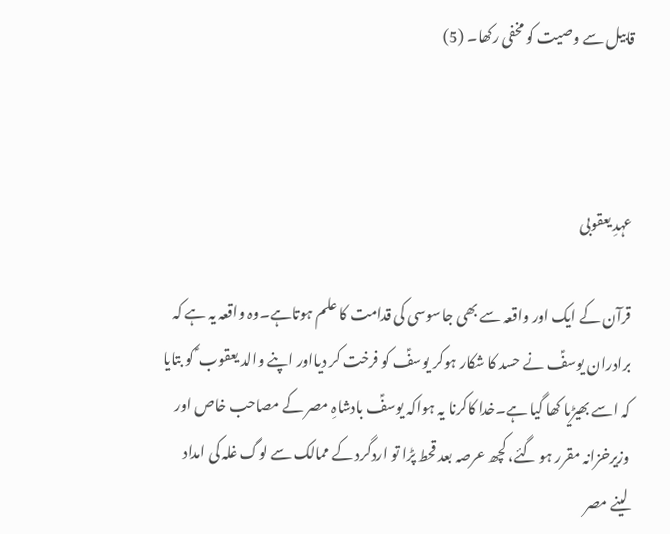قابیل سے وصیت کو مخفی رکھا۔ (5)



عہدِ یعقوبی

قرآن کے ایک اور واقعہ سے بھی جاسوسی کی قدامت کا علم ہوتاہے۔وہ واقعہ یہ ہے کہ برادران یوسفؑ نے حسد کا شکار ہوکر یوسفؑ کو فرخت کر دیااور اپنے والد یعقوب ؑ کو بتایا کہ اسے بھیڑیا کھا گیا ہے۔خدا کاکرنا یہ ہواکہ یوسفؑ بادشاہِ مصر کے مصاحب خاص اور وزیرخزانہ مقرر ہو گئے، کچھ عرصہ بعد قحط پڑا تو اردگرد کے ممالک سے لوگ غلہ کی امداد لینے مصر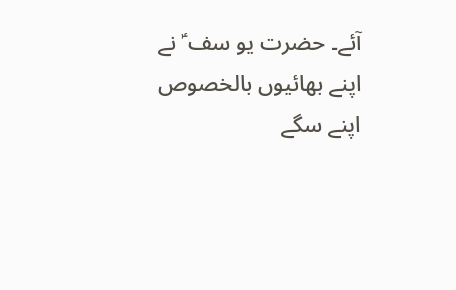آئے۔ حضرت یو سف ؑ نے اپنے بھائیوں بالخصوص اپنے سگے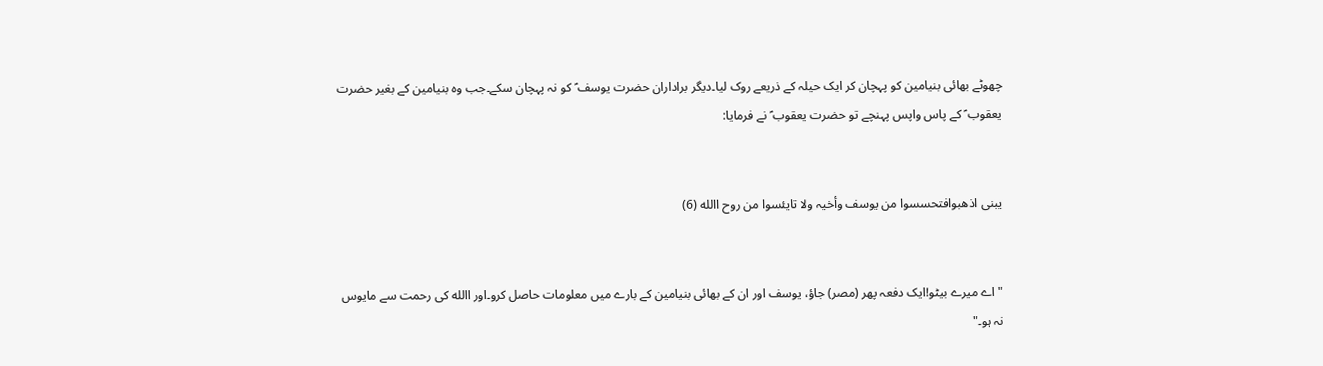چھوٹے بھائی بنیامین کو پہچان کر ایک حیلہ کے ذریعے روک لیا۔دیگر براداران حضرت یوسف ؑ کو نہ پہچان سکے۔جب وہ بنیامین کے بغیر حضرت یعقوب ؑ کے پاس واپس پہنچے تو حضرت یعقوب ؑ نے فرمایا:


یبنی اذھبوافتحسسوا من یوسف وأخیہ ولا تایئسوا من روح االله (6)


"اے میرے بیٹو!ایک دفعہ پھر (مصر) جاؤ، یوسف اور ان کے بھائی بنیامین کے بارے میں معلومات حاصل کرو۔اور االله کی رحمت سے مایوس نہ ہو۔"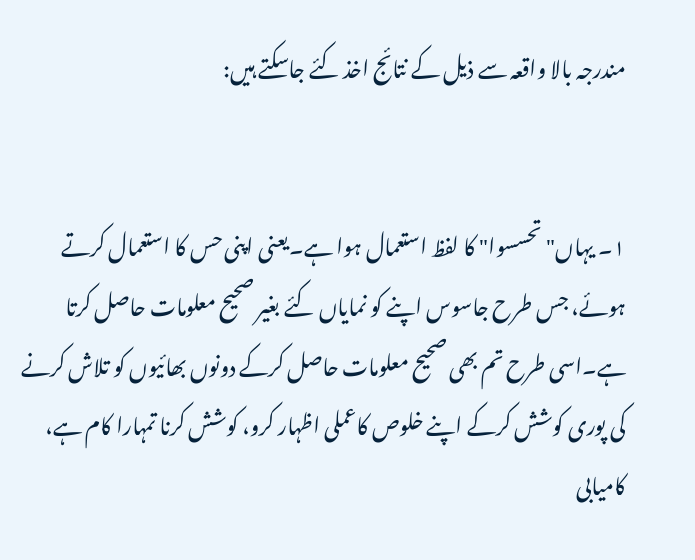مندرجہ بالا واقعہ سے ذیل کے نتائج اخذ کئے جاسکتے ہیں:


۱۔ یہاں"تحسسوا" کا لفظ استعمال ہوا ہے۔یعنی اپنی حس کا استعمال کرتے ہوئے، جس طرح جاسوس اپنے کو نمایاں کئے بغیر صحیح معلومات حاصل کرتا ہے۔اسی طرح تم بھی صحیح معلومات حاصل کرکے دونوں بھائیوں کو تلاش کرنے کی پوری کوشش کرکے اپنے خلوص کاعملی اظہار کرو، کوشش کرنا تمہارا کام ہے، کامیابی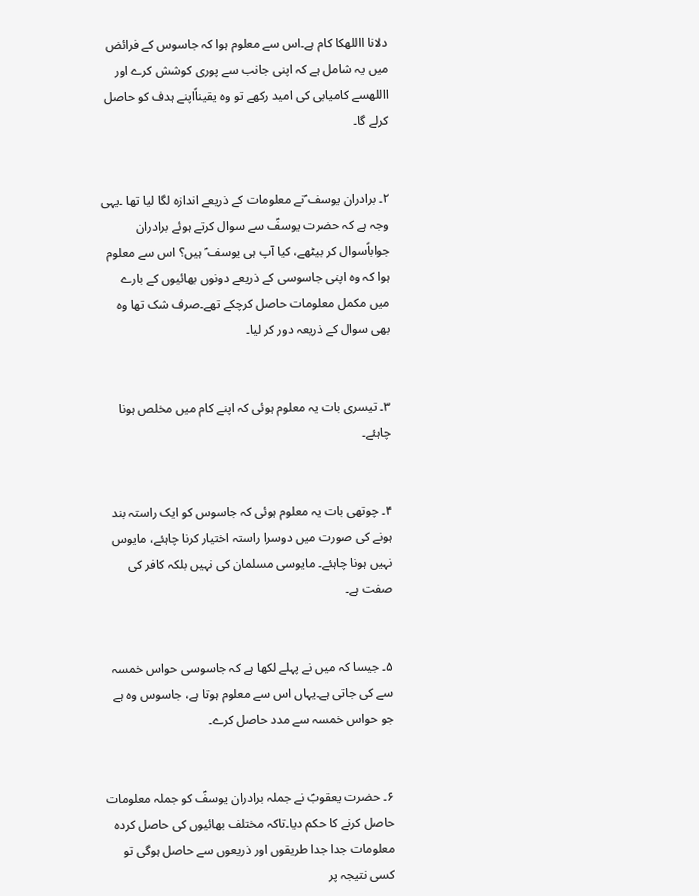دلانا االلهکا کام ہے۔اس سے معلوم ہوا کہ جاسوس کے فرائض میں یہ شامل ہے کہ اپنی جانب سے پوری کوشش کرے اور االلهسے کامیابی کی امید رکھے تو وہ یقیناًاپنے ہدف کو حاصل کرلے گا۔


۲۔ برادران یوسف ؑنے معلومات کے ذریعے اندازہ لگا لیا تھا ۔یہی وجہ ہے کہ حضرت یوسفؑ سے سوال کرتے ہوئے برادران جواباًسوال کر بیٹھے، کیا آپ ہی یوسف ؑ ہیں؟ اس سے معلوم ہوا کہ وہ اپنی جاسوسی کے ذریعے دونوں بھائیوں کے بارے میں مکمل معلومات حاصل کرچکے تھے۔صرف شک تھا وہ بھی سوال کے ذریعہ دور کر لیا۔


۳۔ تیسری بات یہ معلوم ہوئی کہ اپنے کام میں مخلص ہونا چاہئے۔


۴۔ چوتھی بات یہ معلوم ہوئی کہ جاسوس کو ایک راستہ بند ہونے کی صورت میں دوسرا راستہ اختیار کرنا چاہئے، مایوس نہیں ہونا چاہئے۔ مایوسی مسلمان کی نہیں بلکہ کافر کی صفت ہے۔


۵۔ جیسا کہ میں نے پہلے لکھا ہے کہ جاسوسی حواس خمسہ سے کی جاتی ہے۔یہاں اس سے معلوم ہوتا ہے، جاسوس وہ ہے جو حواس خمسہ سے مدد حاصل کرے۔


۶۔ حضرت یعقوبؑ نے جملہ برادران یوسفؑ کو جملہ معلومات حاصل کرنے کا حکم دیا۔تاکہ مختلف بھائیوں کی حاصل کردہ معلومات جدا جدا طریقوں اور ذریعوں سے حاصل ہوگی تو کسی نتیجہ پر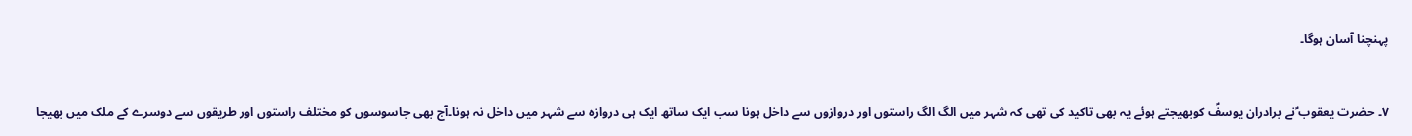پہنچنا آسان ہوگا۔


۷۔ حضرت یعقوب ؑنے برادران یوسفؑ کوبھیجتے ہوئے یہ بھی تاکید کی تھی کہ شہر میں الگ الگ راستوں اور دروازوں سے داخل ہونا سب ایک ساتھ ایک ہی دروازہ سے شہر میں داخل نہ ہونا۔آج بھی جاسوسوں کو مختلف راستوں اور طریقوں سے دوسرے کے ملک میں بھیجا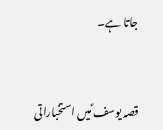جاتا ہے۔


قصہ یوسف ؑمیں استخباراتی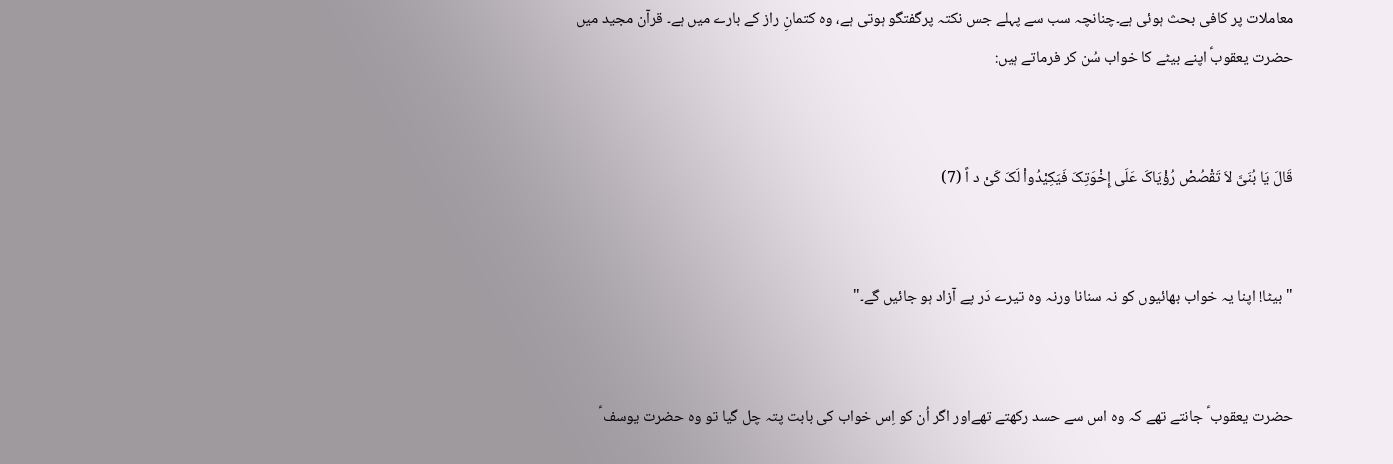معاملات پر کافی بحث ہوئی ہے۔چنانچہ سب سے پہلے جس نکتہ پرگفتگو ہوتی ہے، وہ کتمانِ راز کے بارے میں ہے۔ قرآن مجید میں حضرت یعقوبؑ اپنے بیٹے کا خواب سُن کر فرماتے ہیں:


قَالَ یَا بُنَیَّ لاَ تَقْصُصْ رُؤْیَاکَ عَلَی إِخْوَتِکَ فَیَکِیْدُواْ لَکَ کَیْ د اً (7)


"بیٹا! اپنا یہ خواب بھائیوں کو نہ سنانا ورنہ وہ تیرے دَر پے آزاد ہو جائیں گے۔"


حضرت یعقوب ؑ جانتے تھے کہ وہ اس سے حسد رکھتے تھےاور اگر اُن کو اِس خواب کی بابت پتہ چل گیا تو وہ حضرت یوسف ؑ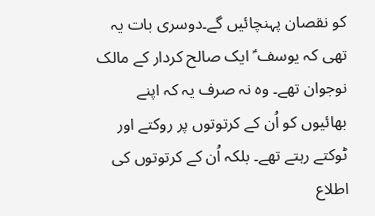کو نقصان پہنچائیں گے۔دوسری بات یہ تھی کہ یوسف ؑ ایک صالح کردار کے مالک نوجوان تھے۔ وہ نہ صرف یہ کہ اپنے بھائیوں کو اُن کے کرتوتوں پر روکتے اور ٹوکتے رہتے تھے۔ بلکہ اُن کے کرتوتوں کی اطلاع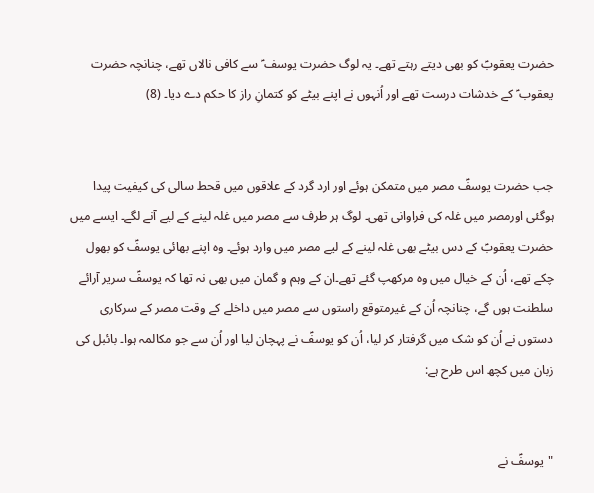حضرت یعقوبؑ کو بھی دیتے رہتے تھے۔ یہ لوگ حضرت یوسف ؑ سے کافی نالاں تھے، چنانچہ حضرت یعقوب ؑ کے خدشات درست تھے اور اُنہوں نے اپنے بیٹے کو کتمانِ راز کا حکم دے دیا۔ (8)


جب حضرت یوسفؑ مصر میں متمکن ہوئے اور ارد گرد کے علاقوں میں قحط سالی کی کیفیت پیدا ہوگئی اورمصر میں غلہ کی فراوانی تھی۔ لوگ ہر طرف سے مصر میں غلہ لینے کے لیے آنے لگے۔ ایسے میں حضرت یعقوبؑ کے دس بیٹے بھی غلہ لینے کے لیے مصر میں وارد ہوئے۔ وہ اپنے بھائی یوسفؑ کو بھول چکے تھے، اُن کے خیال میں وہ مرکھپ گئے تھے۔ان کے وہم و گمان میں بھی نہ تھا کہ یوسفؑ سریر آرائے سلطنت ہوں گے، چنانچہ اُن کے غیرمتوقع راستوں سے مصر میں داخلے کے وقت مصر کے سرکاری دستوں نے اُن کو شک میں گرفتار کر لیا، اُن کو یوسفؑ نے پہچان لیا اور اُن سے جو مکالمہ ہوا۔ بائبل کی زبان میں کچھ اس طرح ہے:


"یوسفؑ نے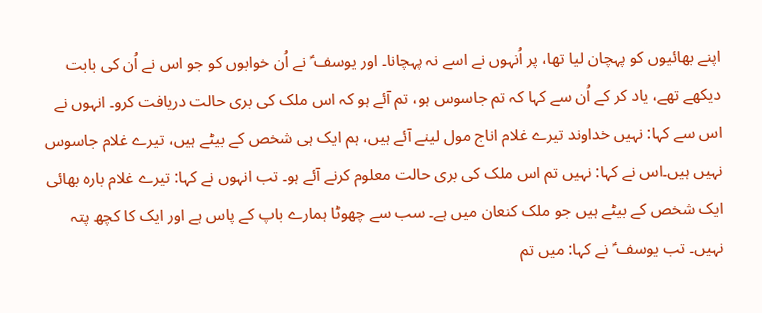اپنے بھائیوں کو پہچان لیا تھا، پر اُنہوں نے اسے نہ پہچانا۔ اور یوسف ؑ نے اُن خوابوں کو جو اس نے اُن کی بابت دیکھے تھے، یاد کر کے اُن سے کہا کہ تم جاسوس ہو، تم آئے ہو کہ اس ملک کی بری حالت دریافت کرو۔ انہوں نے اس سے کہا: نہیں خداوند تیرے غلام اناج مول لینے آئے ہیں، ہم ایک ہی شخص کے بیٹے ہیں، تیرے غلام جاسوس نہیں ہیں۔اس نے کہا: نہیں تم اس ملک کی بری حالت معلوم کرنے آئے ہو۔ تب انہوں نے کہا: تیرے غلام بارہ بھائی ایک شخص کے بیٹے ہیں جو ملک کنعان میں ہے۔ سب سے چھوٹا ہمارے باپ کے پاس ہے اور ایک کا کچھ پتہ نہیں۔ تب یوسف ؑ نے کہا: میں تم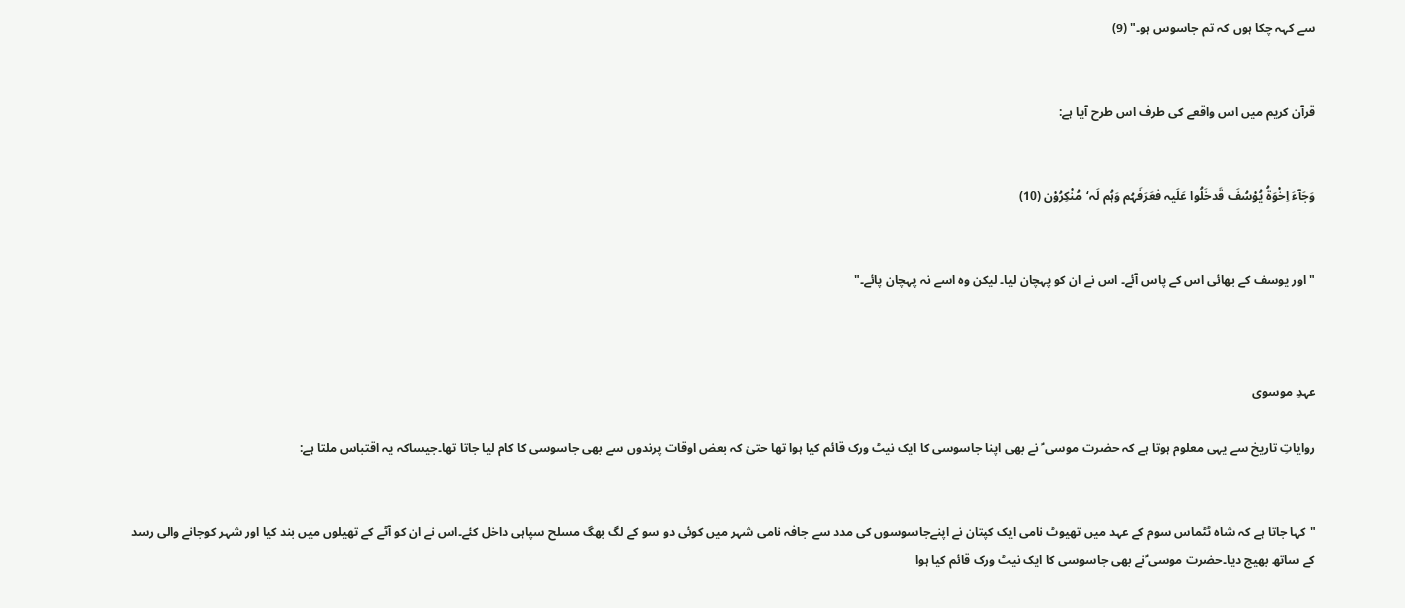سے کہہ چکا ہوں کہ تم جاسوس ہو۔" (9)


قرآن کریم میں اس واقعے کی طرف اس طرح آیا ہے:


وَجَآءَ اِخْوَۃُ یُوْسُفَ قَدخَلُوا عَلَیہ فعَرَفَہُم وَہُم لَہ‘مُنْکِرُوْن (10)


" اور یوسف کے بھائی اس کے پاس آئے۔ اس نے ان کو پہچان لیا۔ لیکن وہ اسے نہ پہچان پائے۔"



عہدِ موسوی

روایاتِ تاریخ سے یہی معلوم ہوتا ہے کہ حضرت موسی ؑ نے بھی اپنا جاسوسی کا ایک نیٹ ورک قائم کیا ہوا تھا حتیٰ کہ بعض اوقات پرندوں سے بھی جاسوسی کا کام لیا جاتا تھا۔جیساکہ یہ اقتباس ملتا ہے:


"کہا جاتا ہے کہ شاہ ٹٹماس سوم کے عہد میں تھیوٹ نامی ایک کپتان نے اپنےجاسوسوں کی مدد سے جافہ نامی شہر میں کوئی دو سو کے لگ بھگ مسلح سپاہی داخل کئے۔اس نے ان کو آٹے کے تھیلوں میں بند کیا اور شہر کوجانے والی رسد کے ساتھ بھیج دیا۔حضرت موسی ؑنے بھی جاسوسی کا ایک نیٹ ورک قائم کیا ہوا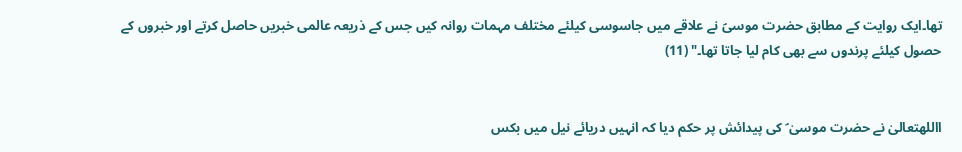تھا۔ایک روایت کے مطابق حضرت موسیؑ نے علاقے میں جاسوسی کیلئے مختلف مہمات روانہ کیں جس کے ذریعہ عالمی خبریں حاصل کرتے اور خبروں کے حصول کیلئے پرندوں سے بھی کام لیا جاتا تھا۔" (11)


االلهتعالیٰ نے حضرت موسیٰ ؑ کی پیدائش پر حکم دیا کہ انہیں دریائے نیل میں بکس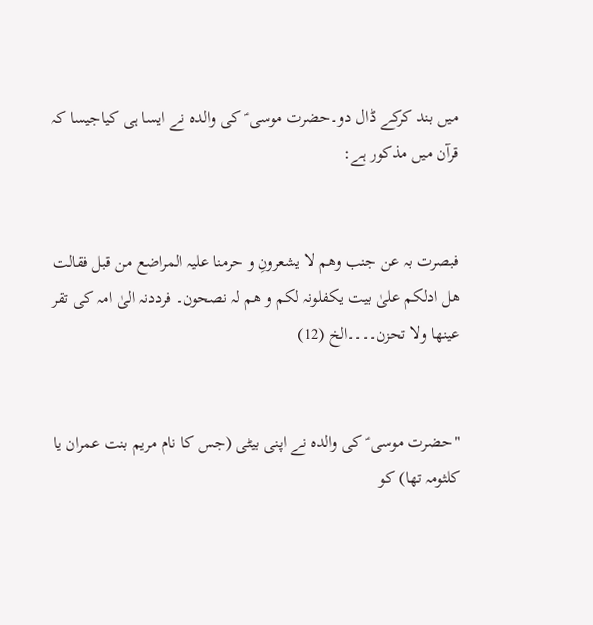میں بند کرکے ڈال دو۔حضرت موسی ؑ کی والدہ نے ایسا ہی کیاجیسا کہ قرآن میں مذکور ہے:


فبصرت بہ عن جنب وھم لا یشعرونِ و حرمنا علیہ المراضع من قبل فقالت ھل ادلکم علیٰ بیت یکفلونہ لکم و ھم لہ نصحون۔ فرددنہ الیٰ امہ کی تقر عینھا ولا تحزن۔۔۔۔الخ (12)


"حضرت موسی ؑ کی والدہ نے اپنی بیٹی (جس کا نام مریم بنت عمران یا کلثومہ تھا) کو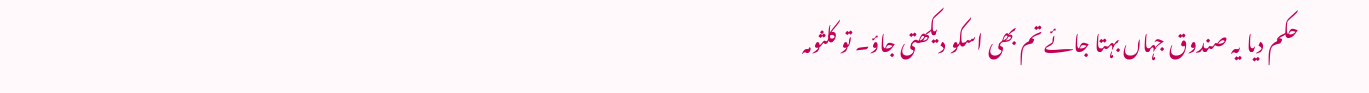حکم دیا یہ صندوق جہاں بہتا جائے تم بھی اسکو دیکھتی جاؤ۔ تو کلثومہ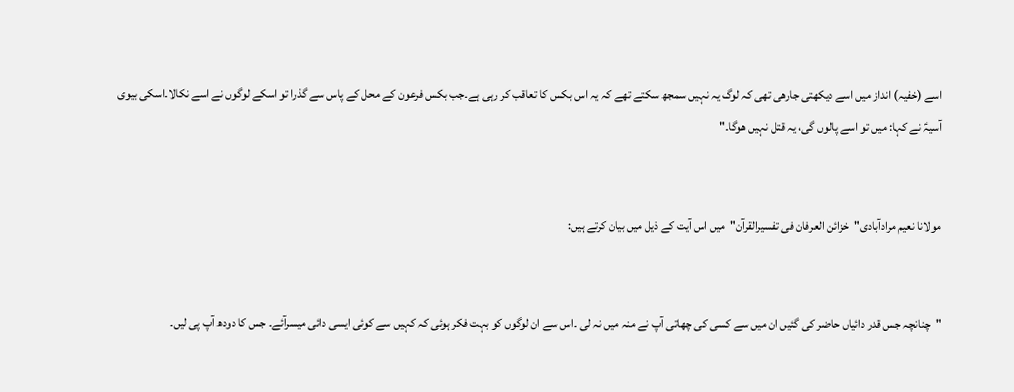اسے (خفیہ) انداز میں اسے دیکھتی جارھی تھی کہ لوگ یہ نہیں سمجھ سکتے تھے کہ یہ اس بکس کا تعاقب کر رہی ہے۔جب بکس فرعون کے محل کے پاس سے گذرا تو اسکے لوگوں نے اسے نکالا۔اسکی بیوی آسیہؑ نے کہا: میں تو اسے پالوں گی، یہ قتل نہیں ھوگا۔"


مولانا نعیم مرادآبادی"خزائن العرفان فی تفسیرالقرآن"میں اس آیت کے ذیل میں بیان کرتے ہیں:


"چنانچہ جس قدر دائیاں حاضر کی گئیں ان میں سے کسی کی چھاتی آپ نے منہ میں نہ لی ۔اس سے ان لوگوں کو بہت فکر ہوئی کہ کہیں سے کوئی ایسی دائی میسرآئے۔ جس کا دودھ آپ پی لیں۔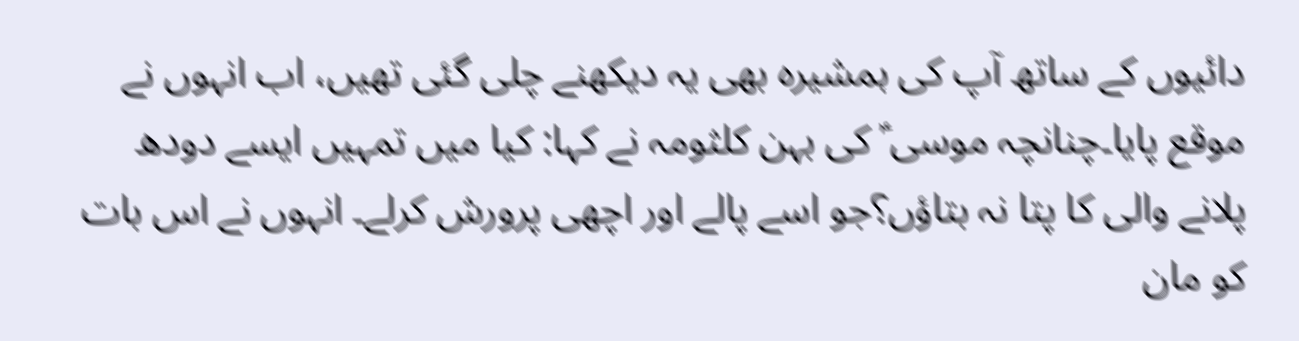دائیوں کے ساتھ آپ کی ہمشیرہ بھی یہ دیکھنے چلی گئی تھیں، اب انہوں نے موقع پایا۔چنانچہ موسی ؑ کی بہن کلثومہ نے کہا: کیا میں تمہیں ایسے دودھ پلانے والی کا پتا نہ بتاؤں؟جو اسے پالے اور اچھی پرورش کرلے۔ انہوں نے اس بات کو مان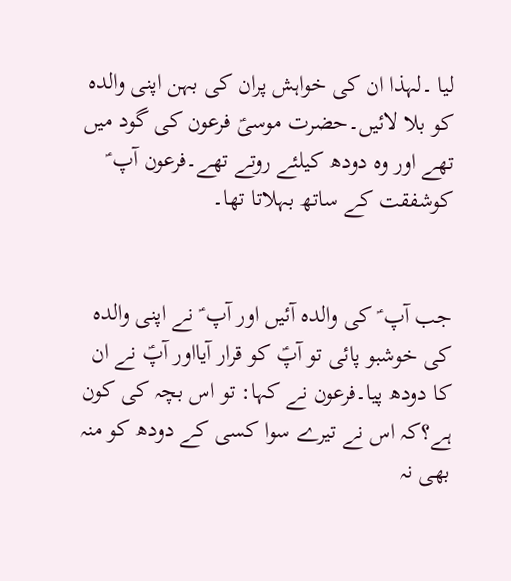لیا ۔لہذا ان کی خواہش پران کی بہن اپنی والدہ کو بلا لائیں۔حضرت موسیؑ فرعون کی گود میں تھے اور وہ دودھ کیلئے روتے تھے۔فرعون آپ ؑ کوشفقت کے ساتھ بہلاتا تھا۔


جب آپ ؑ کی والدہ آئیں اور آپ ؑ نے اپنی والدہ کی خوشبو پائی تو آپؑ کو قرار آیااور آپؑ نے ان کا دودھ پیا۔فرعون نے کہا: تو اس بچہ کی کون ہے؟کہ اس نے تیرے سوا کسی کے دودھ کو منہ بھی نہ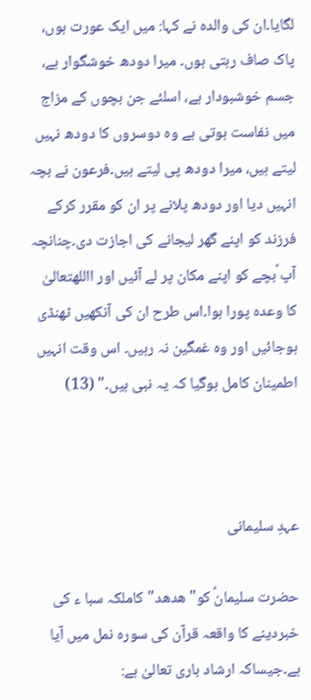لگایا۔ان کی والدہ نے کہا: میں ایک عورت ہوں، پاک صاف رہتی ہوں۔ میرا دودھ خوشگوار ہے، جسم خوشبودار ہے، اسلئے جن بچوں کے مزاج میں نفاست ہوتی ہے وہ دوسروں کا دودھ نہیں لیتے ہیں، میرا دودھ پی لیتے ہیں۔فرعون نے بچہ انہیں دیا اور دودھ پلانے پر ان کو مقرر کرکے فرزند کو اپنے گھر لیجانے کی اجازت دی۔چنانچہ آپ ؑبچے کو اپنے مکان پر لے آئیں اور االلهتعالیٰ کا وعدہ پورا ہوا۔اس طرح ان کی آنکھیں ٹھنڈی ہوجائیں اور وہ غمگین نہ رہیں۔ اس وقت انہیں اطمینان کامل ہوگیا کہ یہ نبی ہیں۔" (13)



عہدِ سلیمانی

حضرت سلیمانؑ کو"ھدھد"کاملکہ سبا ء کی خبردینے کا واقعہ قرآن کی سورہ نمل میں آیا ہے۔جیساکہ ارشاد باری تعالیٰ ہے: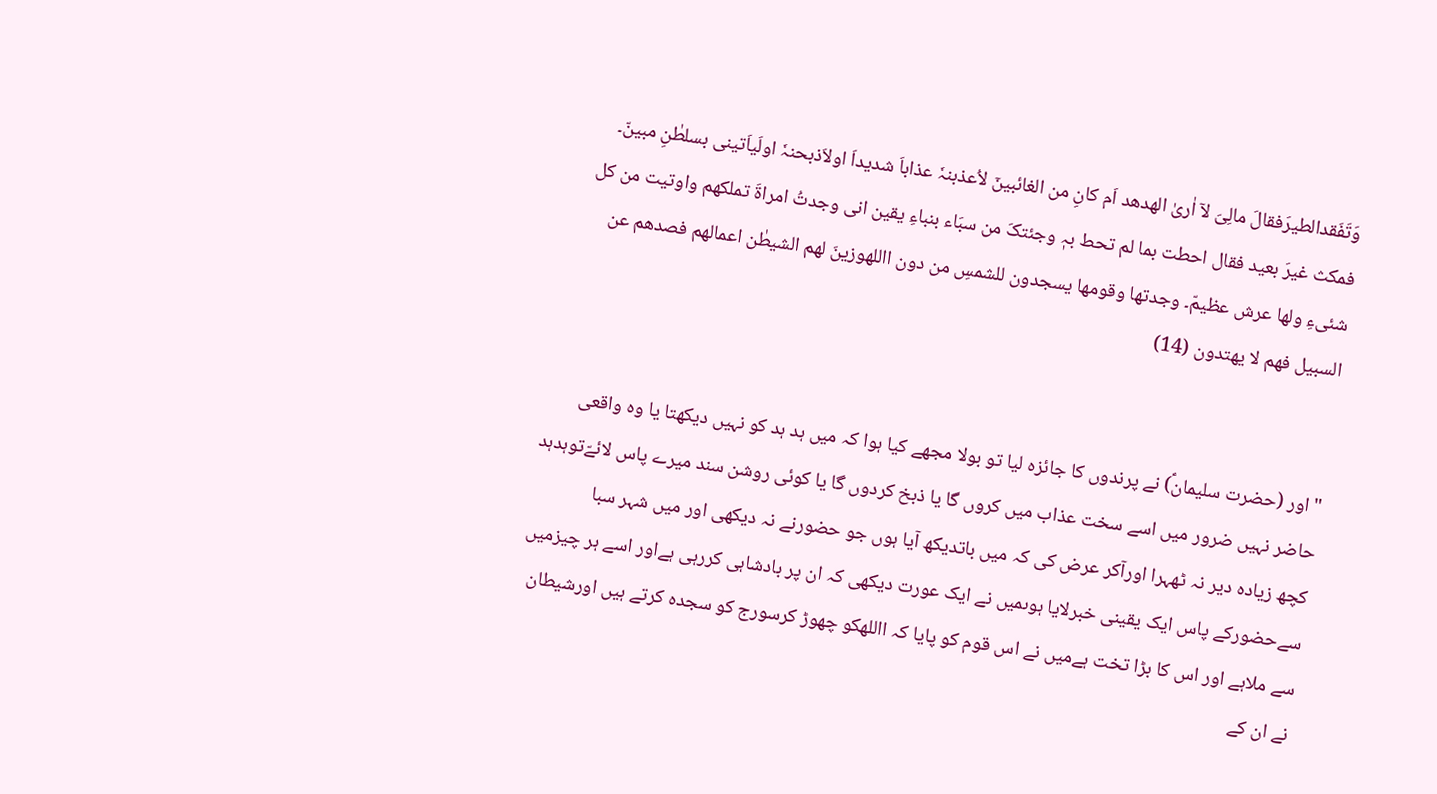وَتَفَقدالطیرَفقالَ مالِیَ لآ اٰریٰ الھدھد اَم کانِ من الغائبینۤ لاُعذبنہٗ عذاباَ شدیداَ اولاَذبحنہٗ اولَیاَتینی بسلطٰنِ مبینّ۔ فمکث غیرَ بعید فقال احطت بما لم تحط بہٖ وجئتکَ من سبَاء بنباءِ یقین انی وجدتُ امراۃَ تملکھم واوتیت من کل شئیءِ ولھا عرش عظیمّ۔ وجدتھا وقومھا یسجدون للشمسِ من دون االلهوزینَ لھم الشیطٰن اعمالھم فصدھم عن السبیل فھم لا یھتدون (14)


"اور (حضرت سلیمانؑ) نے پرندوں کا جائزہ لیا تو بولا مجھے کیا ہوا کہ میں ہد ہد کو نہیں دیکھتا یا وہ واقعی حاضر نہیں ضرور میں اسے سخت عذاب میں کروں گا یا ذبخ کردوں گا یا کوئی روشن سند میرے پاس لائےّتوہدہد کچھ زیادہ دیر نہ ٹھہرا اورآکر عرض کی کہ میں باتدیکھ آیا ہوں جو حضورنے نہ دیکھی اور میں شہر سبا سےحضورکے پاس ایک یقینی خبرلایا ہوںمیں نے ایک عورت دیکھی کہ ان پر بادشاہی کررہی ہےاور اسے ہر چیزمیں سے ملاہے اور اس کا بڑا تخت ہےمیں نے اس قوم کو پایا کہ االلهکو چھوڑ کرسورج کو سجدہ کرتے ہیں اورشیطان نے ان کے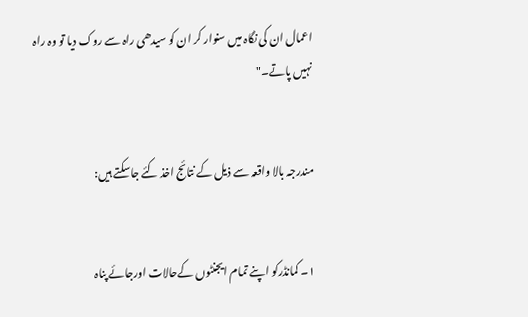اعمال ان کی نگاہ میں سنوار کر ان کو سیدھی راہ سے روک دیا تو وہ راہ نہیں پاتے۔"


مندرجہ بالا واقعہ سے ذیل کے نتائج اخذ کئے جاسکتے ہیں:


۱۔ کمانڈرکو اپنے تمام ایجنٹوں کےحالات اورجائے پناہ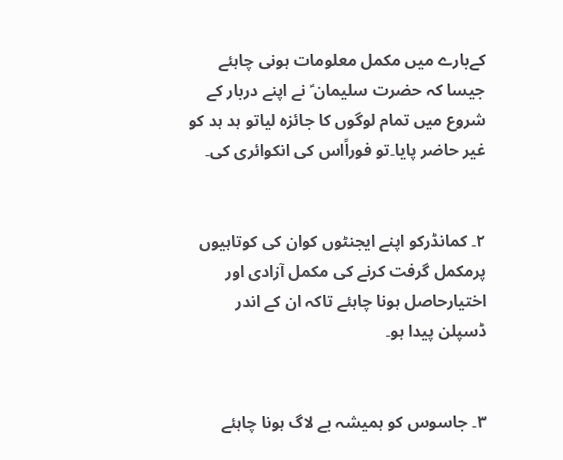کےبارے میں مکمل معلومات ہونی چاہئے جیسا کہ حضرت سلیمان ؑ نے اپنے دربار کے شروع میں تمام لوگوں کا جائزہ لیاتو ہد ہد کو غیر حاضر پایا۔تو فوراًاس کی انکوائری کی۔


۲۔ کمانڈرکو اپنے ایجنٹوں کوان کی کوتاہیوں پرمکمل گرفت کرنے کی مکمل آزادی اور اختیارحاصل ہونا چاہئے تاکہ ان کے اندر ڈسپلن پیدا ہو۔


۳۔ جاسوس کو ہمیشہ بے لاگ ہونا چاہئے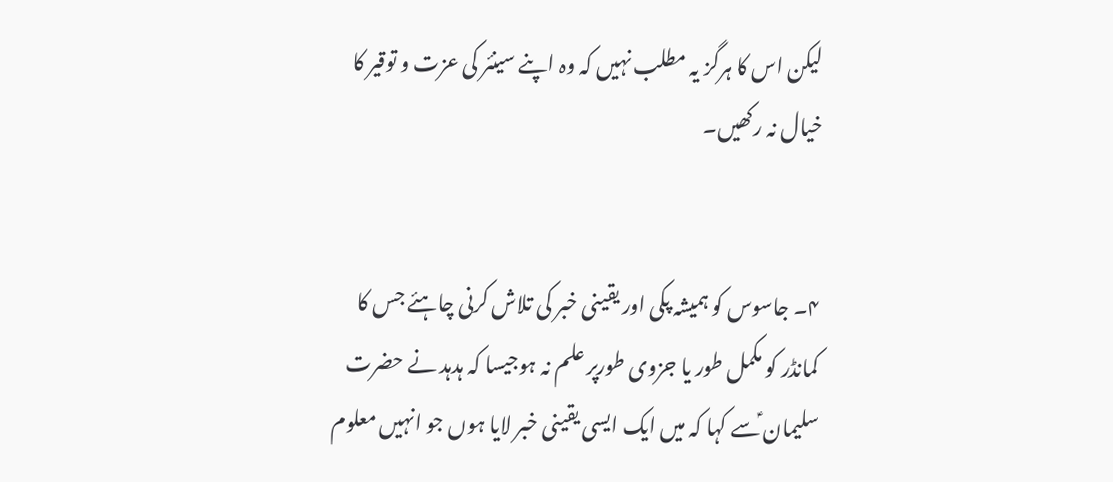لیکن اس کا ہرگز یہ مطلب نہیں کہ وہ اپنے سینئر کی عزت و توقیر کا خیال نہ رکھیں۔


۴۔ جاسوس کو ہمیشہ پکی اور یقینی خبر کی تلاش کرنی چاہئے جس کا کمانڈر کو مکمل طور یا جزوی طورپر علم نہ ہوجیسا کہ ہدہد نے حضرت سلیمان ؑسے کہا کہ میں ایک ایسی یقینی خبر لایا ہوں جو انہیں معلوم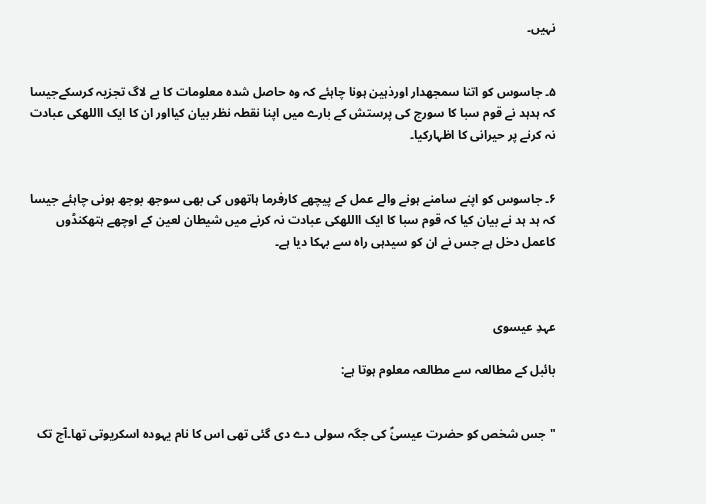نہیں۔


۵۔ جاسوس کو اتنا سمجھدار اورذہین ہونا چاہئے کہ وہ حاصل شدہ معلومات کا بے لاگ تجزیہ کرسکےجیسا کہ ہدہد نے قوم سبا کا سورج کی پرستش کے بارے میں اپنا نقطہ نظر بیان کیااور ان کا ایک االلهکی عبادت نہ کرنے پر حیرانی کا اظہارکیا۔


۶۔ جاسوس کو اپنے سامنے ہونے والے عمل کے پیچھے کارفرما ہاتھوں کی بھی سوجھ بوجھ ہونی چاہئے جیسا کہ ہد ہد نے بیان کیا کہ قوم سبا کا ایک االلهکی عبادت نہ کرنے میں شیطان لعین کے اوچھے ہتھکنڈوں کاعمل دخل ہے جس نے ان کو سیدہی راہ سے بہکا دیا ہے۔



عہدِ عیسوی

بائبل کے مطالعہ سے مطالعہ معلوم ہوتا ہے:


"جس شخص کو حضرت عیسیٰؑ کی جگہ سولی دے دی گئی تھی اس کا نام یہودہ اسکریوتی تھا۔آج تک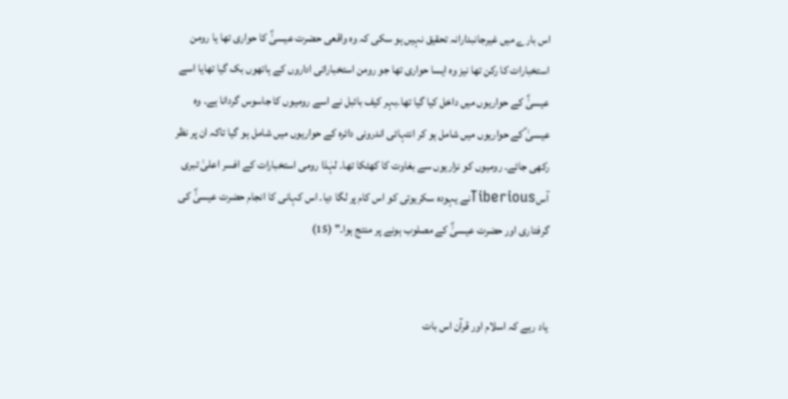اس بارے میں غیرجانبدارانہ تحقیق نہیں ہو سکی کہ وہ واقعی حضرت عیسیٰؑ کا حواری تھا یا رومن استخبارات کا رکن تھا نیز وہ ایسا حواری تھا جو رومن استخباراتی اداروں کے ہاتھوں بک گیا تھایا اسے عیسیٰؑ کے حواریوں میں داخل کیا گیا تھا۔بہر کیف بائبل نے اسے رومیوں کا جاسوس گردانا ہے۔ وہ عیسیٰ ؑکے حواریوں میں شامل ہو کر انتہائی اندرونی دائرہ کے حواریوں میں شامل ہو گیا تاکہ ان پر نظر رکھی جائے۔ رومیوں کو نزاریوں سے بغاوت کا کھٹکا تھا۔ لہٰذا رومی استخبارات کے افسر اعلیٰ تبری آسTiberiousنے یہودہ سکریوتی کو اس کام پر لگا دیا۔ اس کہانی کا انجام حضرت عیسیٰؑ کی گرفتاری اور حضرت عیسیٰؑ کے مصلوب ہونے پر منتج ہوا۔" (15)


یاد رہے کہ اسلام اور قرآن اس بات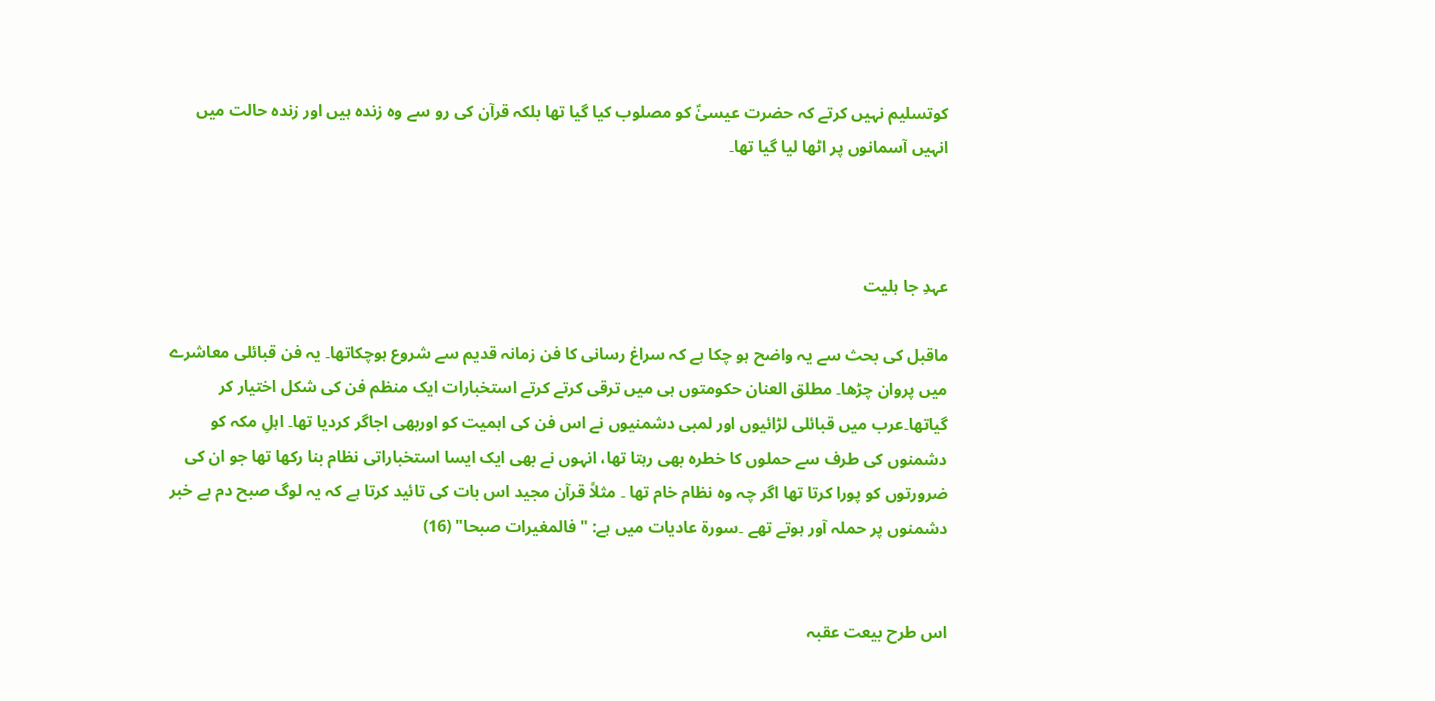کوتسلیم نہیں کرتے کہ حضرت عیسیٰؑ کو مصلوب کیا گیا تھا بلکہ قرآن کی رو سے وہ زندہ ہیں اور زندہ حالت میں انہیں آسمانوں پر اٹھا لیا گیا تھا۔



عہدِ جا ہلیت

ماقبل کی بحث سے یہ واضح ہو چکا ہے کہ سراغ رسانی کا فن زمانہ قدیم سے شروع ہوچکاتھا۔ یہ فن قبائلی معاشرے میں پروان چڑھا۔ مطلق العنان حکومتوں ہی میں ترقی کرتے کرتے استخبارات ایک منظم فن کی شکل اختیار کر گیاتھا۔عرب میں قبائلی لڑائیوں اور لمبی دشمنیوں نے اس فن کی اہمیت کو اوربھی اجاگر کردیا تھا۔ اہلِ مکہ کو دشمنوں کی طرف سے حملوں کا خطرہ بھی رہتا تھا، انہوں نے بھی ایک ایسا استخباراتی نظام بنا رکھا تھا جو ان کی ضرورتوں کو پورا کرتا تھا اگر چہ وہ نظام خام تھا ۔ مثلاً قرآن مجید اس بات کی تائید کرتا ہے کہ یہ لوگ صبح دم بے خبر دشمنوں پر حملہ آور ہوتے تھے ۔سورۃ عادیات میں ہے: "فالمغیرات صبحا" (16)


اس طرح بیعت عقبہ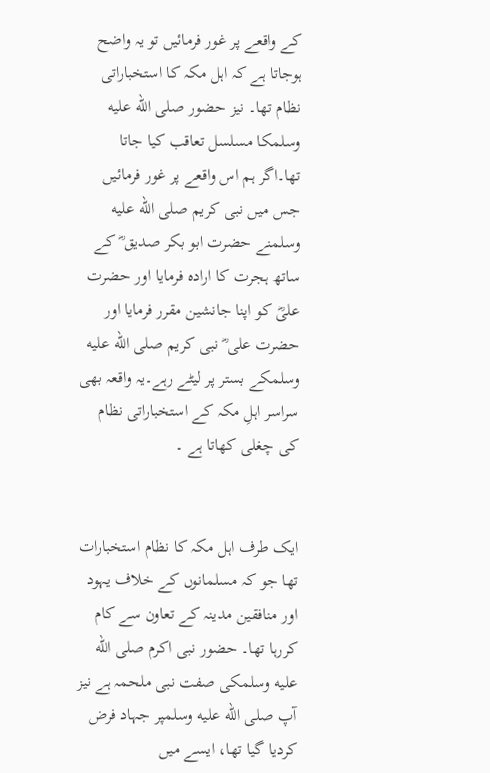کے واقعے پر غور فرمائیں تو یہ واضح ہوجاتا ہے کہ اہل مکہ کا استخباراتی نظام تھا۔ نیز حضور صلى الله عليه وسلمکا مسلسل تعاقب کیا جاتا تھا۔اگر ہم اس واقعے پر غور فرمائیں جس میں نبی کریم صلى الله عليه وسلمنے حضرت ابو بکر صدیق ؓ کے ساتھ ہجرت کا ارادہ فرمایا اور حضرت علیؓ کو اپنا جانشین مقرر فرمایا اور حضرت علی ؓ نبی کریم صلى الله عليه وسلمکے بستر پر لیٹے رہے۔یہ واقعہ بھی سراسر اہلِ مکہ کے استخباراتی نظام کی چغلی کھاتا ہے ۔


ایک طرف اہل مکہ کا نظام استخبارات تھا جو کہ مسلمانوں کے خلاف یہود اور منافقین مدینہ کے تعاون سے کام کررہا تھا۔ حضور نبی اکرم صلى الله عليه وسلمکی صفت نبی ملحمہ ہے نیز آپ صلى الله عليه وسلمپر جہاد فرض کردیا گیا تھا، ایسے میں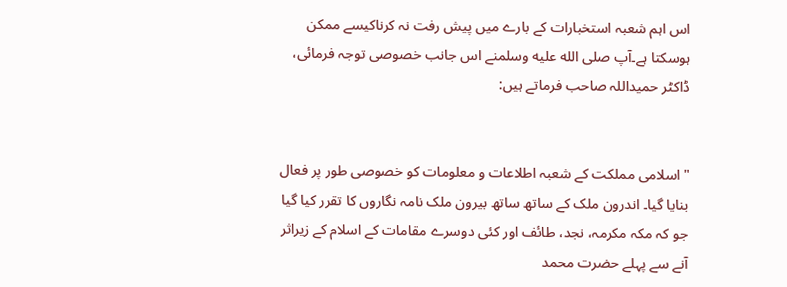اس اہم شعبہ استخبارات کے بارے میں پیش رفت نہ کرناکیسے ممکن ہوسکتا ہے۔آپ صلى الله عليه وسلمنے اس جانب خصوصی توجہ فرمائی، ڈاکٹر حمیداللہ صاحب فرماتے ہیں:


"اسلامی مملکت کے شعبہ اطلاعات و معلومات کو خصوصی طور پر فعال بنایا گیا۔ اندرون ملک کے ساتھ ساتھ بیرون ملک نامہ نگاروں کا تقرر کیا گیا جو کہ مکہ مکرمہ، نجد، طائف اور کئی دوسرے مقامات کے اسلام کے زیراثر آنے سے پہلے حضرت محمد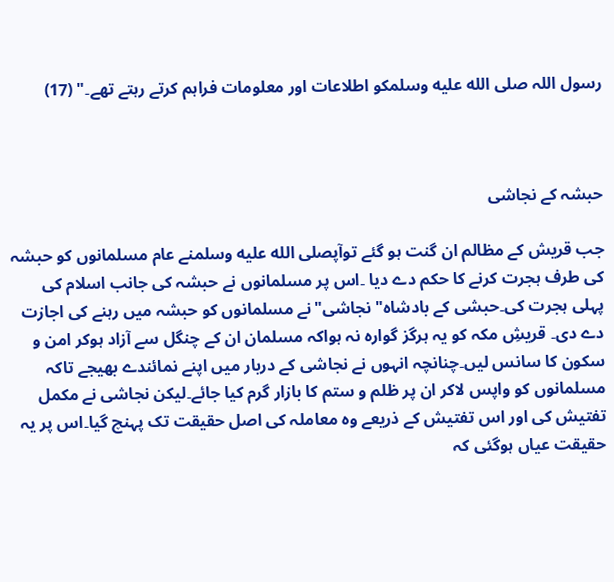رسول اللہ صلى الله عليه وسلمکو اطلاعات اور معلومات فراہم کرتے رہتے تھے۔" (17)



حبشہ کے نجاشی

جب قریش کے مظالم ان گنت ہو گئے توآپصلى الله عليه وسلمنے عام مسلمانوں کو حبشہ کی طرف ہجرت کرنے کا حکم دے دیا ۔اس پر مسلمانوں نے حبشہ کی جانب اسلام کی پہلی ہجرت کی۔حبشی کے بادشاہ"نجاشی"نے مسلمانوں کو حبشہ میں رہنے کی اجازت دے دی۔ قریشِ مکہ کو یہ ہرگز گوارہ نہ ہواکہ مسلمان ان کے چنگل سے آزاد ہوکر امن و سکون کا سانس لیں۔چنانچہ انہوں نے نجاشی کے دربار میں اپنے نمائندے بھیجے تاکہ مسلمانوں کو واپس لاکر ان پر ظلم و ستم کا بازار گرم کیا جائے۔لیکن نجاشی نے مکمل تفتیش کی اور اس تفتیش کے ذریعے وہ معاملہ کی اصل حقیقت تک پہنچ گیا۔اس پر یہ حقیقت عیاں ہوگئی کہ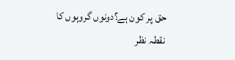حق پر کون ہے؟دونوں گروہوں کا نقطہ نظر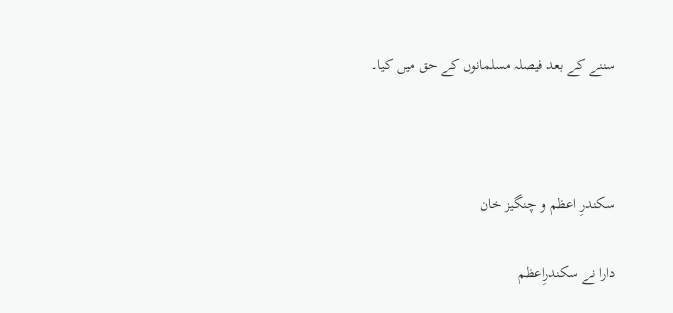سننے کے بعد فیصلہ مسلمانوں کے حق میں کیا۔



سکندرِ اعظم و چنگیز خان

دارا نے سکندرِاعظم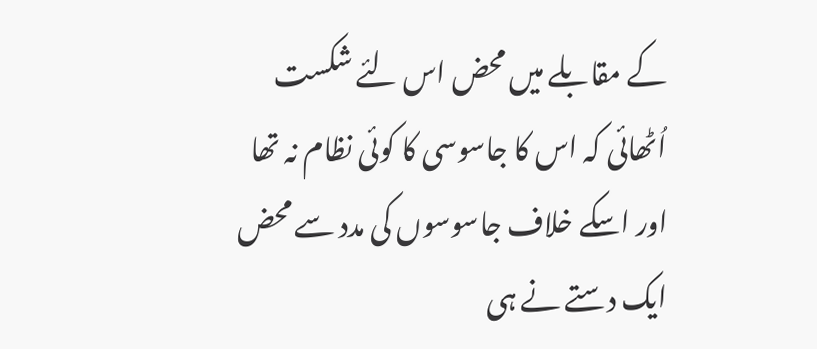کے مقابلے میں محض اس لئے شکست اُٹھائی کہ اس کا جاسوسی کا کوئی نظام نہ تھا اور اسکے خلاف جاسوسوں کی مدد سے محض ایک دستے نے ہی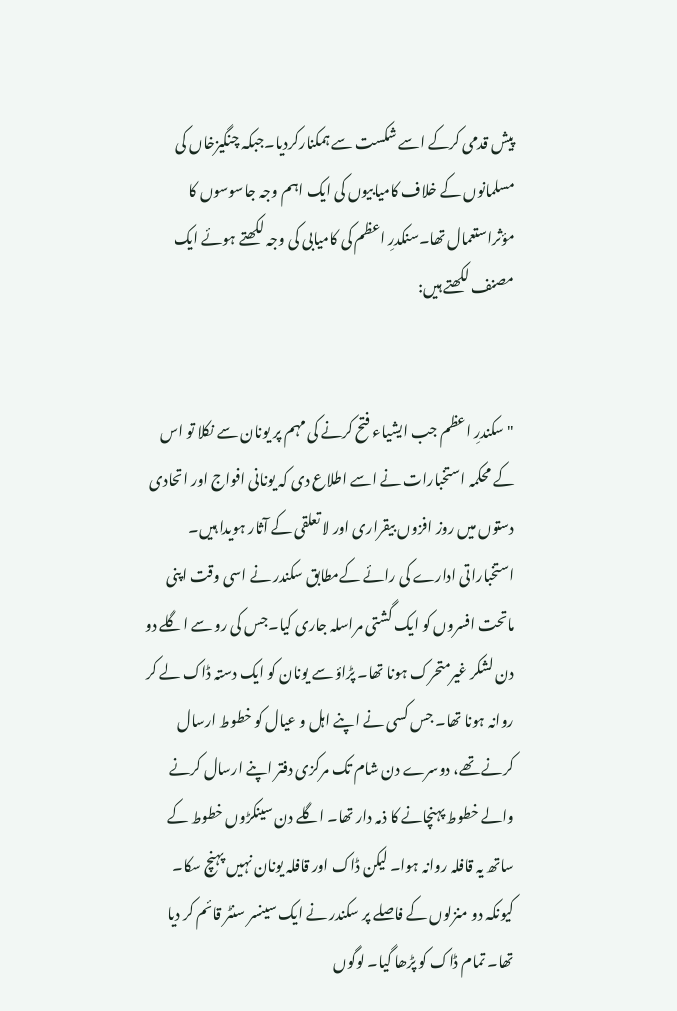پیش قدمی کرکے اسے شکست سے ہمکنارکردیا۔جبکہ چنگیزخاں کی مسلمانوں کے خلاف کامیابیوں کی ایک اہم وجہ جاسوسوں کا مؤثراستعمال تھا۔سنکدرِ اعظم کی کامیابی کی وجہ لکھتے ہوئے ایک مصنف لکھتے ہیں:


"سکندرِ اعظم جب ایشیاء فتح کرنے کی مہم پر یونان سے نکلا تو اس کے محکمہ استخبارات نے اسے اطلاع دی کہ یونانی افواج اور اتحادی دستوں میں روز افزوں بیقراری اور لا تعلقی کے آثار ہویدا ہیں۔ استخباراتی ادارے کی رائے کےمطابق سکندر نے اسی وقت اپنی ماتحت افسروں کو ایک گشتی مراسلہ جاری کیا۔جس کی رو سے اگلے دو دن لشکر غیرمتحرک ہونا تھا۔ پڑاؤ سے یونان کو ایک دستہ ڈاک لے کر روانہ ہونا تھا۔ جس کسی نے اپنے اہل و عیال کو خطوط ارسال کرنے تھے، دوسرے دن شام تک مرکزی دفتر اپنے ارسال کرنے والے خطوط پہنچانے کا ذمہ دار تھا۔ اگلے دن سینکڑوں خطوط کے ساتھ یہ قافلہ روانہ ہوا۔ لیکن ڈاک اور قافلہ یونان نہیں پہنچ سکا۔ کیونکہ دو منزلوں کے فاصلے پر سکندر نے ایک سینسر سنٹر قائم کر دیا تھا۔ تمام ڈاک کو پڑھا گیا۔ لوگوں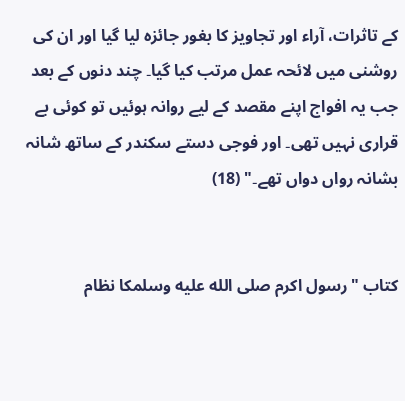کے تاثرات، آراء اور تجاویز کا بغور جائزہ لیا گیا اور ان کی روشنی میں لائحہ عمل مرتب کیا گیا۔ چند دنوں کے بعد جب یہ افواج اپنے مقصد کے لیے روانہ ہوئیں تو کوئی بے قراری نہیں تھی۔ اور فوجی دستے سکندر کے ساتھ شانہ بشانہ رواں دواں تھے۔" (18)


کتاب "رسول اکرم صلى الله عليه وسلمکا نظام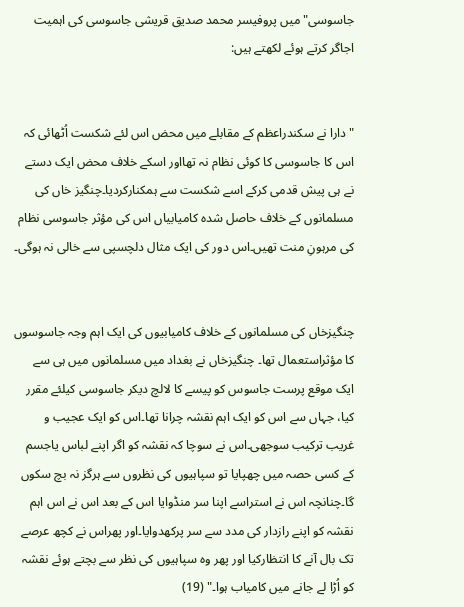جاسوسی"میں پروفیسر محمد صدیق قریشی جاسوسی کی اہمیت اجاگر کرتے ہوئے لکھتے ہیں:


"دارا نے سکندراعظم کے مقابلے میں محض اس لئے شکست اُٹھائی کہ اس کا جاسوسی کا کوئی نظام نہ تھااور اسکے خلاف محض ایک دستے نے ہی پیش قدمی کرکے اسے شکست سے ہمکنارکردیا۔چنگیز خاں کی مسلمانوں کے خلاف حاصل شدہ کامیابیاں اس کی مؤثر جاسوسی نظام کی مرہونِ منت تھیں۔اس دور کی ایک مثال دلچسپی سے خالی نہ ہوگی۔


چنگیزخاں کی مسلمانوں کے خلاف کامیابیوں کی ایک اہم وجہ جاسوسوں کا مؤثراستعمال تھا۔ چنگیزخاں نے بغداد میں مسلمانوں میں ہی سے ایک موقع پرست جاسوس کو پیسے کا لالچ دیکر جاسوسی کیلئے مقرر کیا، جہاں سے اس کو ایک اہم نقشہ چرانا تھا۔اس کو ایک عجیب و غریب ترکیب سوجھی۔اس نے سوچا کہ نقشہ کو اگر اپنے لباس یاجسم کے کسی حصہ میں چھپایا تو سپاہیوں کی نظروں سے ہرگز نہ بچ سکوں گا۔چنانچہ اس نے استراسے اپنا سر منڈوایا اس کے بعد اس نے اس اہم نقشہ کو اپنے رازدار کی مدد سے سر پرکھدوایا۔اور پھراس نے کچھ عرصے تک بال آنے کا انتظارکیا اور پھر وہ سپاہیوں کی نظر سے بچتے ہوئے نقشہ کو اُڑا لے جانے میں کامیاب ہوا۔" (19)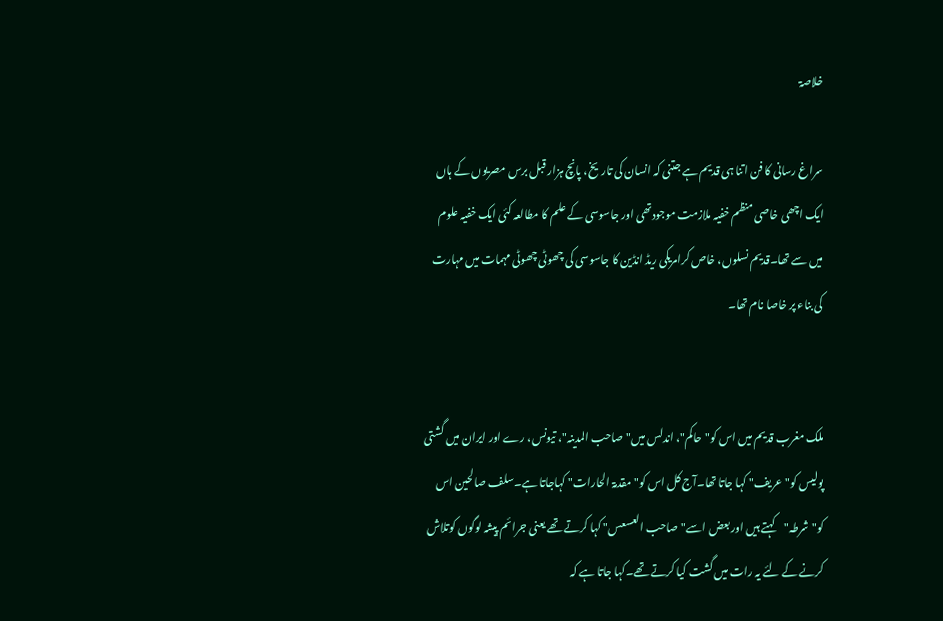خلاصۃ

سراغ رسانی کا فن اتنا ہی قدیم ہے جتنی کہ انسان کی تاریخ، پانچ ہزار قبل برس مصریوں کے ہاں ایک اچھی خاصی منظم خفیہ ملازمت موجودتھی اور جاسوسی کے علم کا مطالعہ کئی ایک خفیہ علوم میں سے تھا۔قدیم نسلوں، خاص کرامریکی ریڈ انڈین کا جاسوسی کی چھوٹی چھوٹی مہمات میں مہارت کی بناء پر خاصا نام تھا۔


ملک مغرب قدیم میں اس کو"حاکم"، اندلس میں"صاحب المدینہ"، تیونس، رے اور ایران میں گشتی پولیس کو"عریف" کہا جاتا تھا۔آج کل اس کو"مقدمۃ الحارات" کہاجاتا ہے۔سلف صالحین اس کو"شرطہ"کہتے ہیں اور بعض اسے"صاحب العسعس" کہا کرتے تھے یعنی جرائم پیشہ لوگوں کوتلاش کرنے کے لئے یہ رات میں گشت کیا کرتے تھے۔کہا جاتا ہے کہ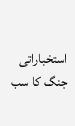استخباراتی جنگ کا سب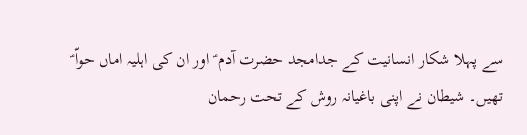سے پہلا شکار انسانیت کے جدامجد حضرت آدم ؑ اور ان کی اہلیہ اماں حواّ ؑ تھیں۔ شیطان نے اپنی باغیانہ روش کے تحت رحمان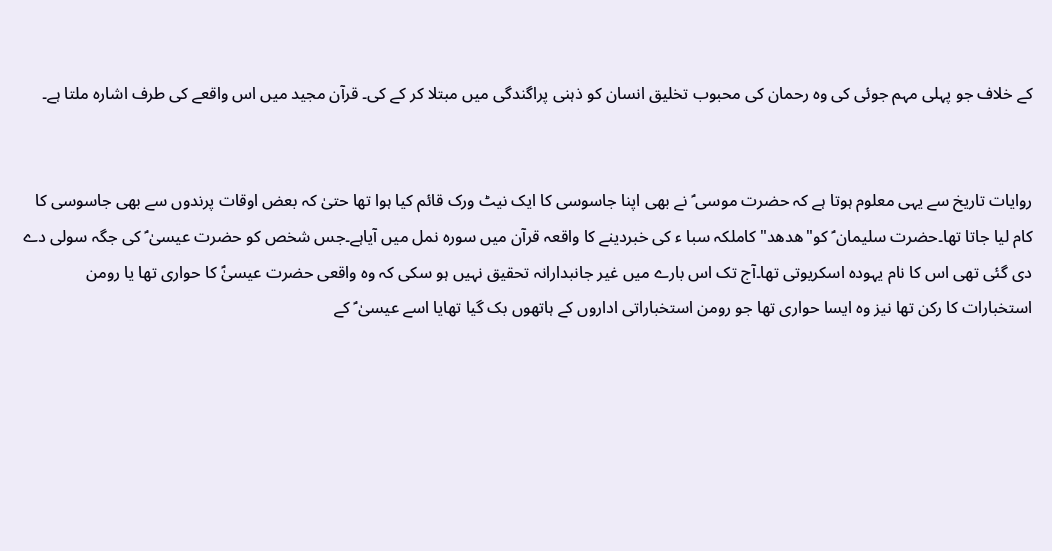کے خلاف جو پہلی مہم جوئی کی وہ رحمان کی محبوب تخلیق انسان کو ذہنی پراگندگی میں مبتلا کر کے کی۔ قرآن مجید میں اس واقعے کی طرف اشارہ ملتا ہے۔


روایات تاریخ سے یہی معلوم ہوتا ہے کہ حضرت موسی ؑ نے بھی اپنا جاسوسی کا ایک نیٹ ورک قائم کیا ہوا تھا حتیٰ کہ بعض اوقات پرندوں سے بھی جاسوسی کا کام لیا جاتا تھا۔حضرت سلیمان ؑ کو"ھدھد"کاملکہ سبا ء کی خبردینے کا واقعہ قرآن میں سورہ نمل میں آیاہے۔جس شخص کو حضرت عیسیٰ ؑ کی جگہ سولی دے دی گئی تھی اس کا نام یہودہ اسکریوتی تھا۔آج تک اس بارے میں غیر جانبدارانہ تحقیق نہیں ہو سکی کہ وہ واقعی حضرت عیسیٰؑ کا حواری تھا یا رومن استخبارات کا رکن تھا نیز وہ ایسا حواری تھا جو رومن استخباراتی اداروں کے ہاتھوں بک گیا تھایا اسے عیسیٰ ؑ کے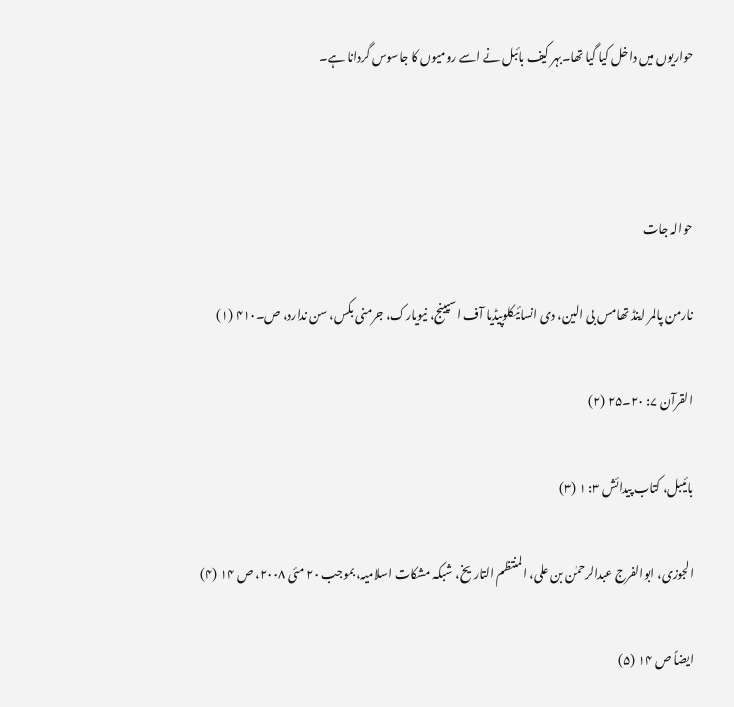حواریوں میں داخل کیا گیا تھا۔بہر کیف بائبل نے اسے رومیوں کا جاسوس گردانا ہے۔



حوالہ جات

نارمن پالمر اینڈ تھامس بی الین، دی انسائیکلوپیڈیا آف اسپینج، نیویارک، جرمنی بکس، سن ندارد، ص۔۴۱۰ (۱)

القرآن ۷: ۲۰۔۲۵ (۲)

بائیبل، کتاب پیدائش ۳: ۱ (۳)

الجوزی، ابوالفرج عبدالرحمٰن بن علی، المنتظم التاریخ، شبکہ مشکات اسلامیہ، بموجب ۲۰ مئی ۲۰۰۸، ص ۱۴ (۴)

ایضاً ص ۱۴ (۵)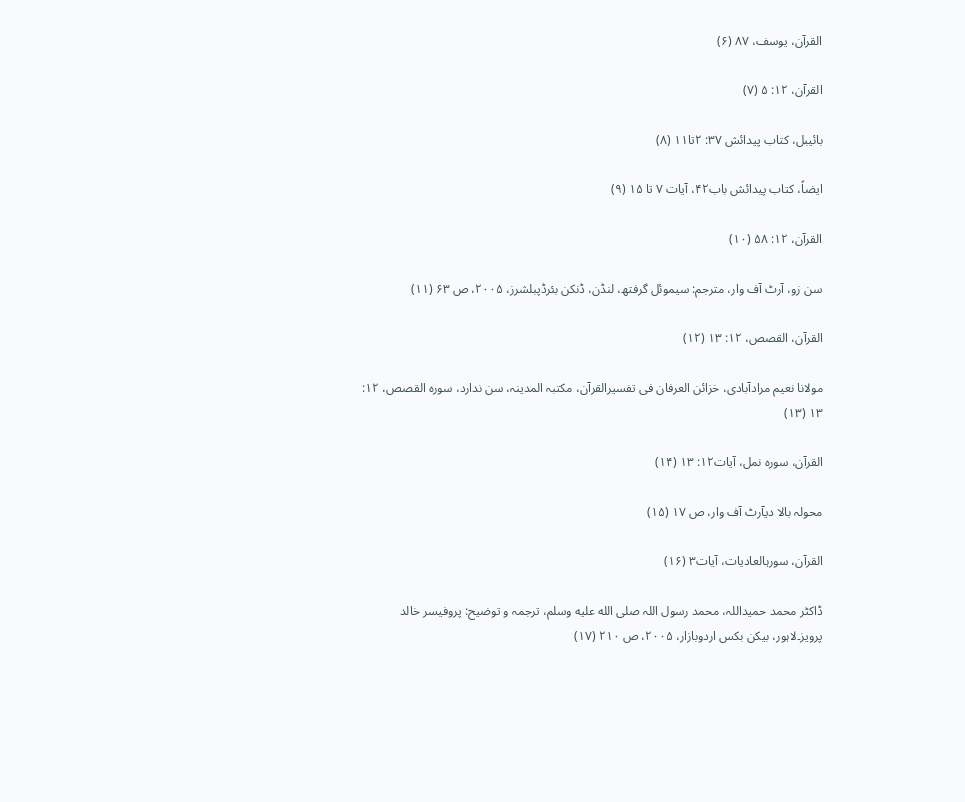القرآن، یوسف، ۸۷ (۶)

القرآن، ۱۲: ۵ (۷)

بائیبل، کتاب پیدائش ۳۷: ۲تا۱۱ (۸)

ایضاً، کتاب پیدائش باب۴۲، آیات ۷ تا ۱۵ (۹)

القرآن، ۱۲: ۵۸ (۱۰)

سن زو، آرٹ آف وار، مترجم: سیموئل گرفتھ، لنڈن، ڈنکن بئرڈپبلشرز، ۲۰۰۵، ص ۶۳ (۱۱)

القرآن، القصص، ۱۲: ۱۳ (۱۲)

مولانا نعیم مرادآبادی، خزائن العرفان فی تفسیرالقرآن، مکتبہ المدینہ، سن ندارد، سورہ القصص، ۱۲: ۱۳ (۱۳)

القرآن، سورہ نمل، آیات۱۲: ۱۳ (۱۴)

محولہ بالا دیآرٹ آف وار، ص ۱۷ (۱۵)

القرآن، سورہالعادیات، آیات۳ (۱۶)

ڈاکٹر محمد حمیداللہ، محمد رسول اللہ صلى الله عليه وسلم، ترجمہ و توضیح: پروفیسر خالد پرویز۔لاہور، بیکن بکس اردوبازار، ۲۰۰۵، ص ۲۱۰ (۱۷)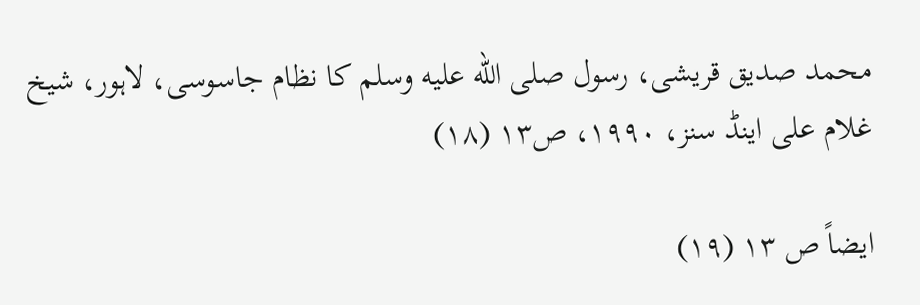محمد صدیق قریشی، رسول صلى الله عليه وسلم کا نظام جاسوسی، لاہور، شیخ غلام علی اینڈ سنز، ۱۹۹۰، ص۱۳ (۱۸)

ایضاً ص ۱۳ (۱۹)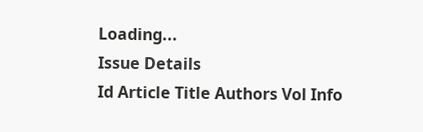Loading...
Issue Details
Id Article Title Authors Vol Info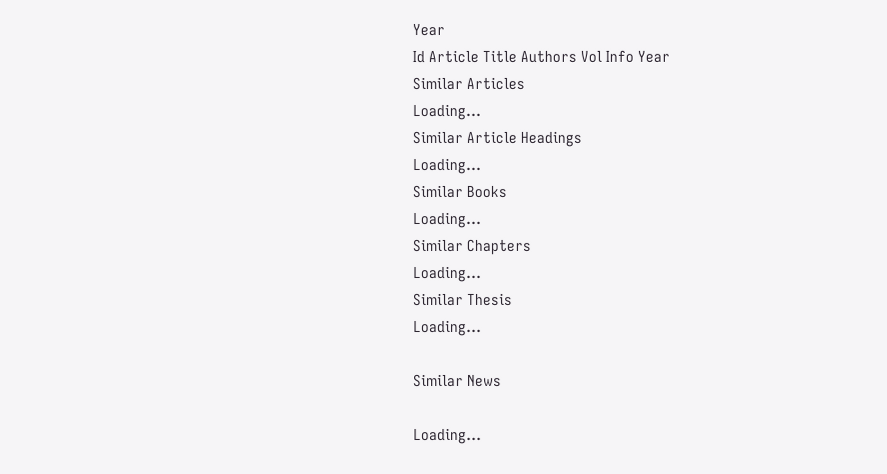Year
Id Article Title Authors Vol Info Year
Similar Articles
Loading...
Similar Article Headings
Loading...
Similar Books
Loading...
Similar Chapters
Loading...
Similar Thesis
Loading...

Similar News

Loading...